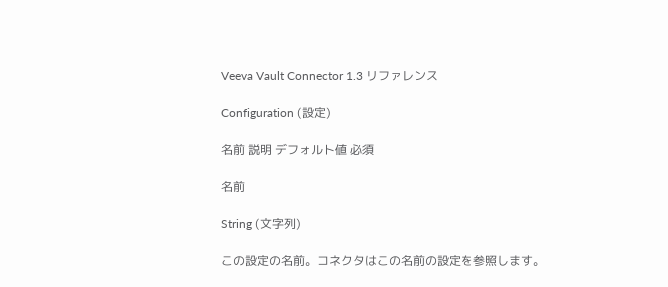Veeva Vault Connector 1.3 リファレンス

Configuration (設定)

名前 説明 デフォルト値 必須

名前

String (文字列)

この設定の名前。コネクタはこの名前の設定を参照します。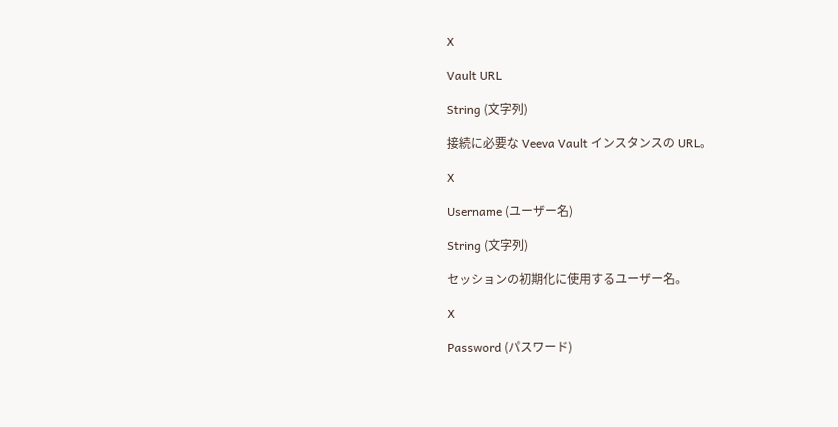X

Vault URL

String (文字列)

接続に必要な Veeva Vault インスタンスの URL。

X

Username (ユーザー名)

String (文字列)

セッションの初期化に使用するユーザー名。

X

Password (パスワード)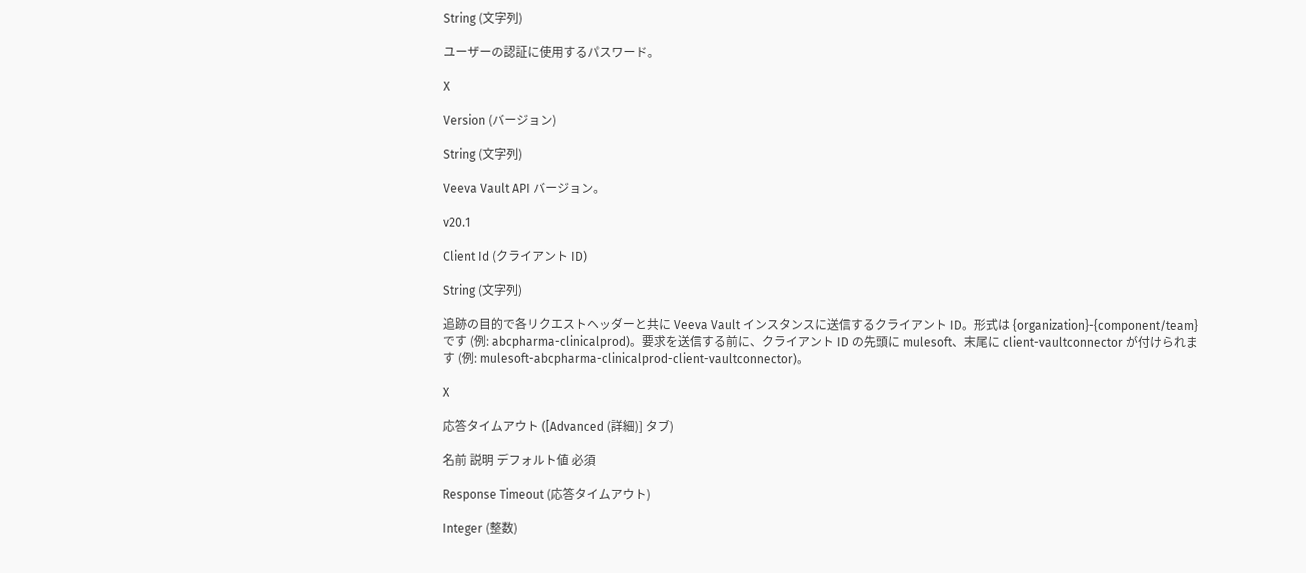String (文字列)

ユーザーの認証に使用するパスワード。

X

Version (バージョン)

String (文字列)

Veeva Vault API バージョン。

v20.1

Client Id (クライアント ID)

String (文字列)

追跡の目的で各リクエストヘッダーと共に Veeva Vault インスタンスに送信するクライアント ID。形式は {organization}-{component/team} です (例: abcpharma-clinicalprod)。要求を送信する前に、クライアント ID の先頭に mulesoft、末尾に client-vaultconnector が付けられます (例: mulesoft-abcpharma-clinicalprod-client-vaultconnector)。

X

応答タイムアウト ([Advanced (詳細)] タブ)

名前 説明 デフォルト値 必須

Response Timeout (応答タイムアウト)

Integer (整数)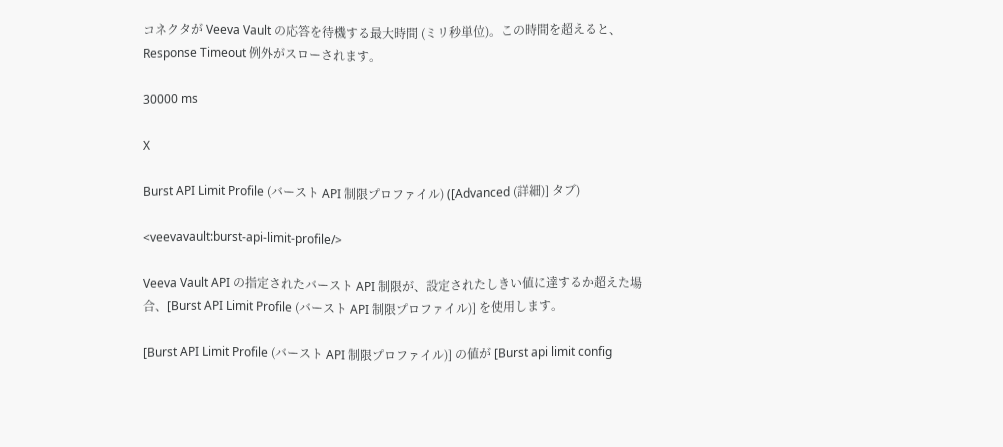コネクタが Veeva Vault の応答を待機する最大時間 (ミリ秒単位)。この時間を超えると、Response Timeout 例外がスローされます。

30000 ms

X

Burst API Limit Profile (バースト API 制限プロファイル) ([Advanced (詳細)] タブ)

<veevavault:burst-api-limit-profile/>

Veeva Vault API の指定されたバースト API 制限が、設定されたしきい値に達するか超えた場合、[Burst API Limit Profile (バースト API 制限プロファイル)] を使用します。

[Burst API Limit Profile (バースト API 制限プロファイル)] の値が [Burst api limit config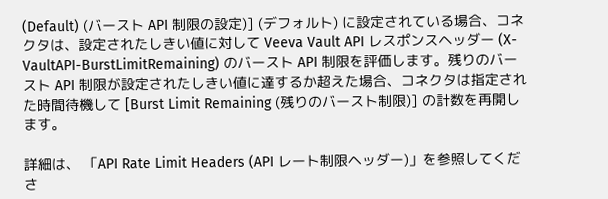(Default) (バースト API 制限の設定)] (デフォルト) に設定されている場合、コネクタは、設定されたしきい値に対して Veeva Vault API レスポンスヘッダー (X-VaultAPI-BurstLimitRemaining) のバースト API 制限を評価します。残りのバースト API 制限が設定されたしきい値に達するか超えた場合、コネクタは指定された時間待機して [Burst Limit Remaining (残りのバースト制限)] の計数を再開します。

詳細は、 「API Rate Limit Headers (API レート制限ヘッダー)」を参照してくださ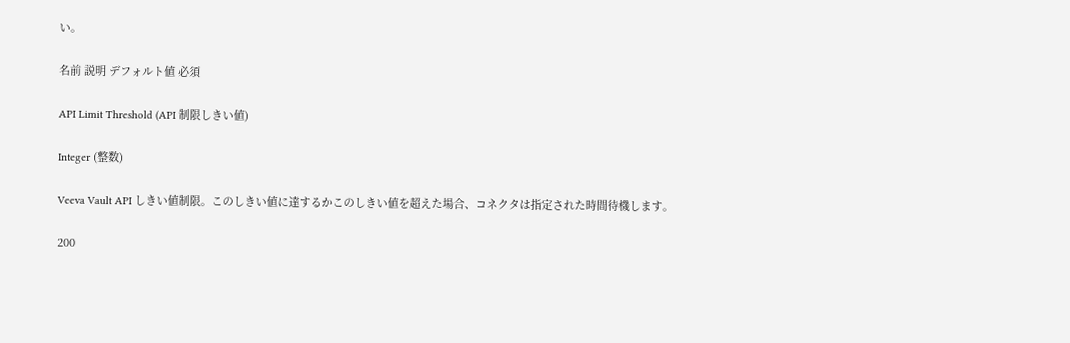い。

名前 説明 デフォルト値 必須

API Limit Threshold (API 制限しきい値)

Integer (整数)

Veeva Vault API しきい値制限。このしきい値に達するかこのしきい値を超えた場合、コネクタは指定された時間待機します。

200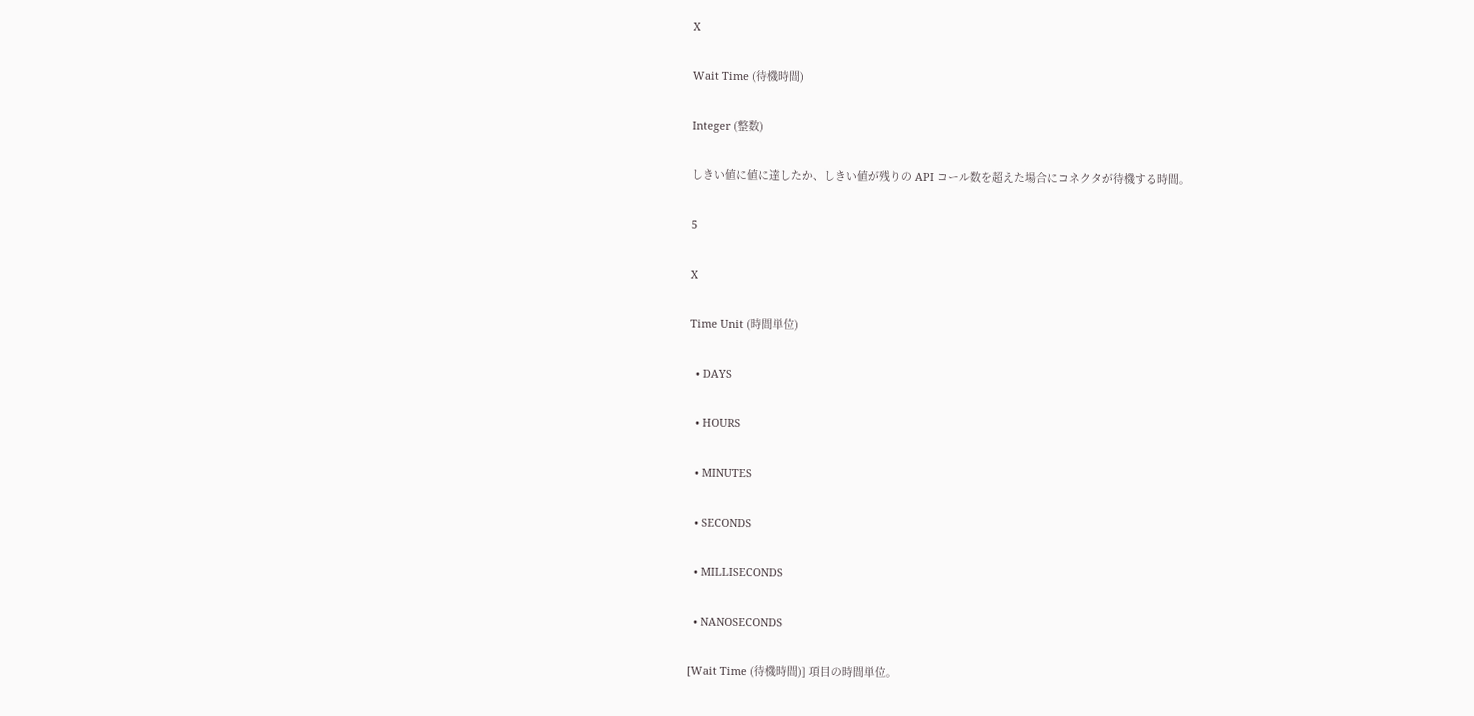X

Wait Time (待機時間)

Integer (整数)

しきい値に値に達したか、しきい値が残りの API コール数を超えた場合にコネクタが待機する時間。

5

X

Time Unit (時間単位)

  • DAYS

  • HOURS

  • MINUTES

  • SECONDS

  • MILLISECONDS

  • NANOSECONDS

[Wait Time (待機時間)] 項目の時間単位。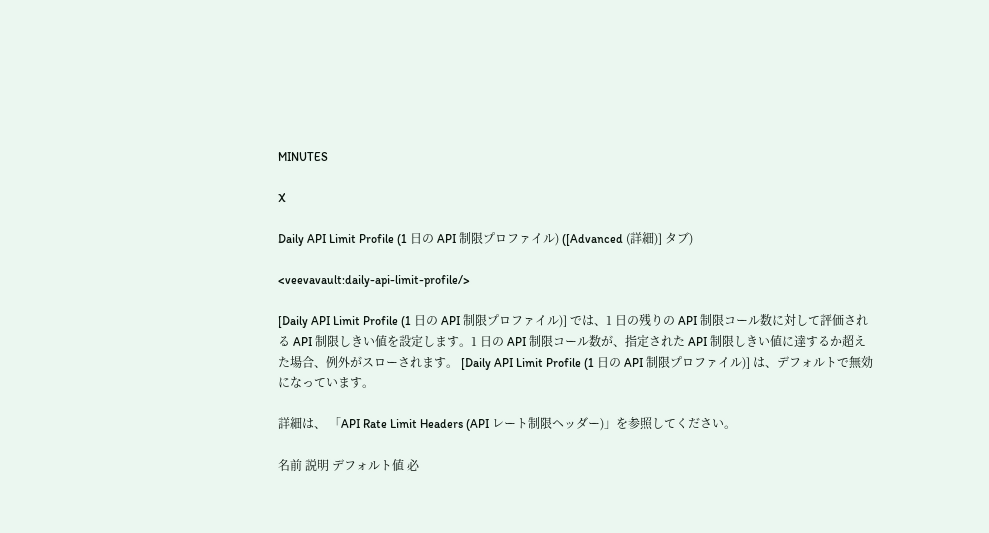MINUTES

X

Daily API Limit Profile (1 日の API 制限プロファイル) ([Advanced (詳細)] タブ)

<veevavault:daily-api-limit-profile/>

[Daily API Limit Profile (1 日の API 制限プロファイル)] では、1 日の残りの API 制限コール数に対して評価される API 制限しきい値を設定します。1 日の API 制限コール数が、指定された API 制限しきい値に達するか超えた場合、例外がスローされます。 [Daily API Limit Profile (1 日の API 制限プロファイル)] は、デフォルトで無効になっています。

詳細は、 「API Rate Limit Headers (API レート制限ヘッダー)」を参照してください。

名前 説明 デフォルト値 必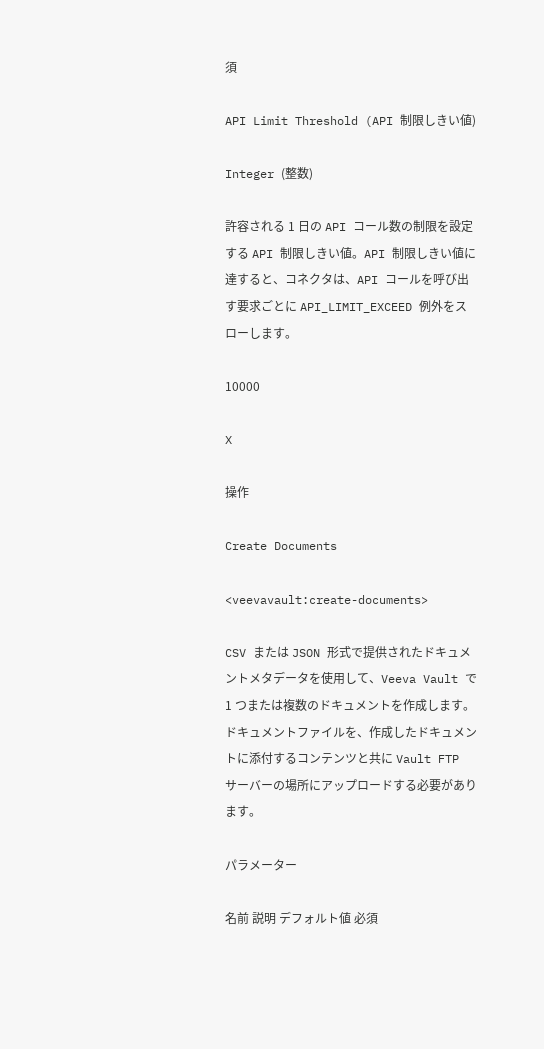須

API Limit Threshold (API 制限しきい値)

Integer (整数)

許容される 1 日の API コール数の制限を設定する API 制限しきい値。API 制限しきい値に達すると、コネクタは、API コールを呼び出す要求ごとに API_LIMIT_EXCEED 例外をスローします。

10000

X

操作

Create Documents

<veevavault:create-documents>

CSV または JSON 形式で提供されたドキュメントメタデータを使用して、Veeva Vault で 1 つまたは複数のドキュメントを作成します。ドキュメントファイルを、作成したドキュメントに添付するコンテンツと共に Vault FTP サーバーの場所にアップロードする必要があります。

パラメーター

名前 説明 デフォルト値 必須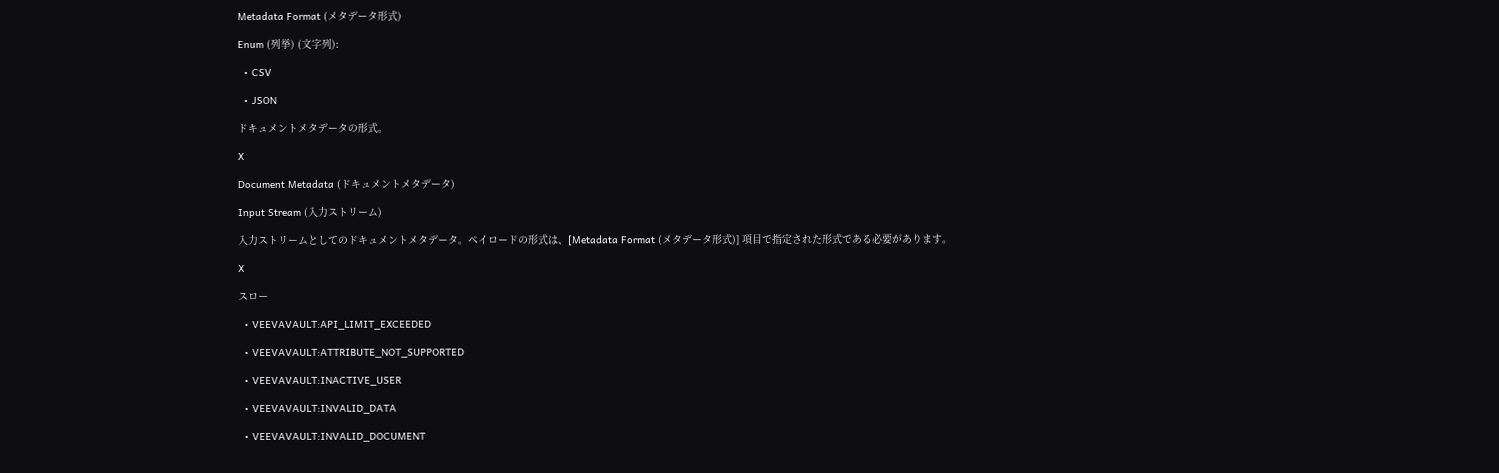Metadata Format (メタデータ形式)

Enum (列挙) (文字列):

  • CSV

  • JSON

ドキュメントメタデータの形式。

X

Document Metadata (ドキュメントメタデータ)

Input Stream (入力ストリーム)

入力ストリームとしてのドキュメントメタデータ。ペイロードの形式は、[Metadata Format (メタデータ形式)] 項目で指定された形式である必要があります。

X

スロー

  • VEEVAVAULT:API_LIMIT_EXCEEDED

  • VEEVAVAULT:ATTRIBUTE_NOT_SUPPORTED

  • VEEVAVAULT:INACTIVE_USER

  • VEEVAVAULT:INVALID_DATA

  • VEEVAVAULT:INVALID_DOCUMENT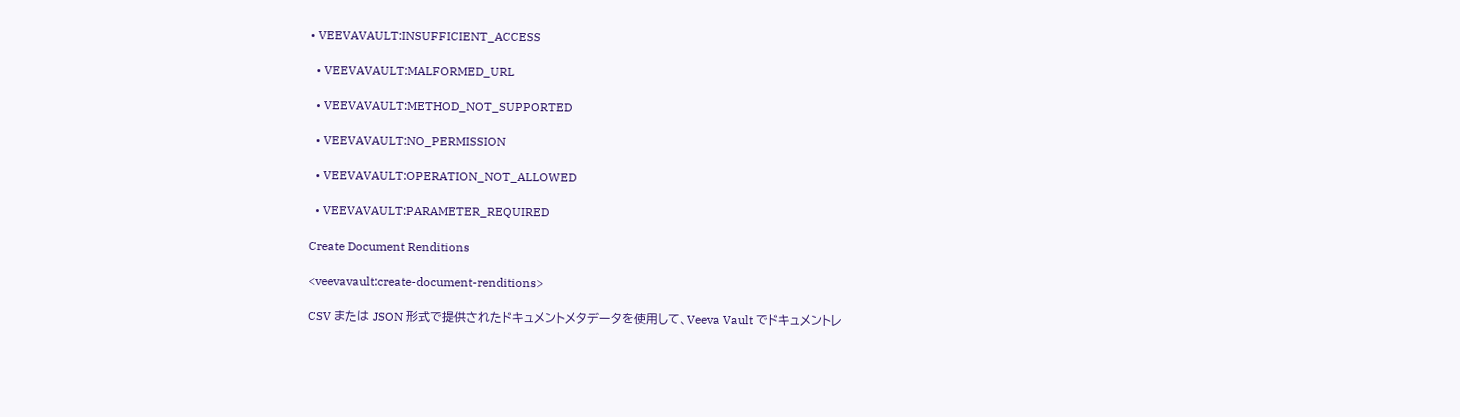• VEEVAVAULT:INSUFFICIENT_ACCESS

  • VEEVAVAULT:MALFORMED_URL

  • VEEVAVAULT:METHOD_NOT_SUPPORTED

  • VEEVAVAULT:NO_PERMISSION

  • VEEVAVAULT:OPERATION_NOT_ALLOWED

  • VEEVAVAULT:PARAMETER_REQUIRED

Create Document Renditions

<veevavault:create-document-renditions>

CSV または JSON 形式で提供されたドキュメントメタデータを使用して、Veeva Vault でドキュメントレ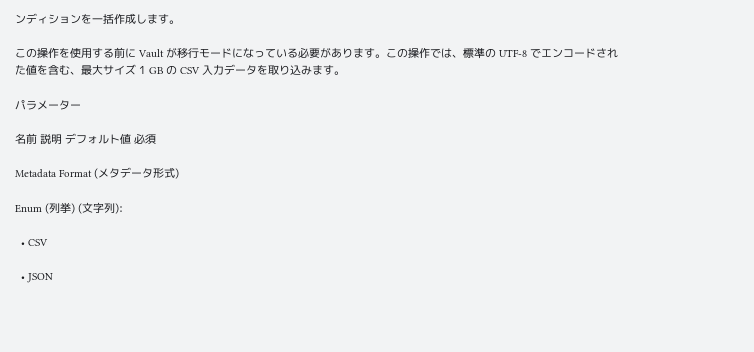ンディションを一括作成します。

この操作を使用する前に Vault が移行モードになっている必要があります。この操作では、標準の UTF-8 でエンコードされた値を含む、最大サイズ 1 GB の CSV 入力データを取り込みます。

パラメーター

名前 説明 デフォルト値 必須

Metadata Format (メタデータ形式)

Enum (列挙) (文字列):

  • CSV

  • JSON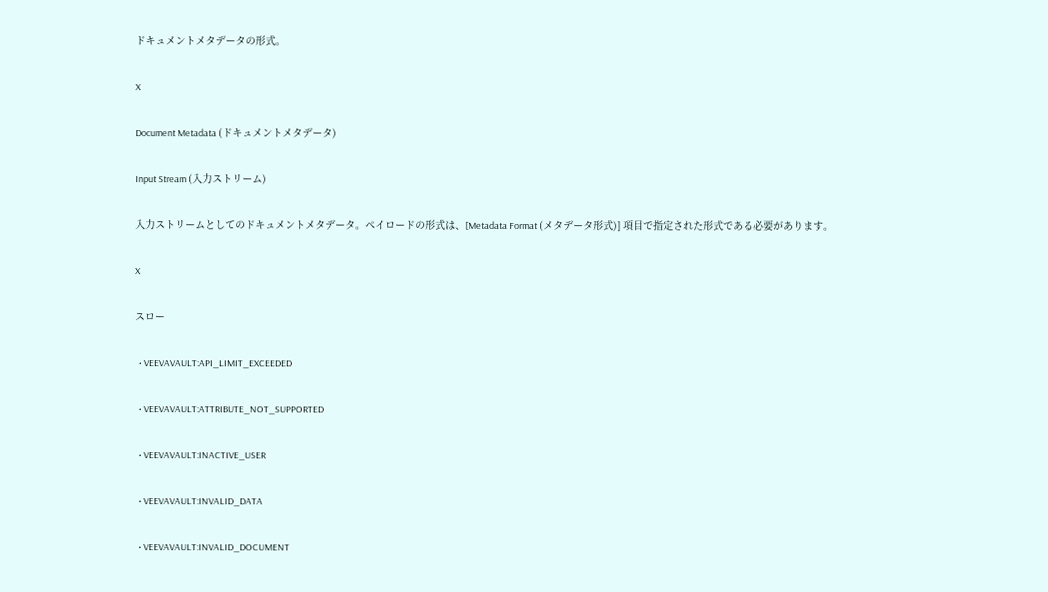ドキュメントメタデータの形式。

X

Document Metadata (ドキュメントメタデータ)

Input Stream (入力ストリーム)

入力ストリームとしてのドキュメントメタデータ。ペイロードの形式は、[Metadata Format (メタデータ形式)] 項目で指定された形式である必要があります。

X

スロー

  • VEEVAVAULT:API_LIMIT_EXCEEDED

  • VEEVAVAULT:ATTRIBUTE_NOT_SUPPORTED

  • VEEVAVAULT:INACTIVE_USER

  • VEEVAVAULT:INVALID_DATA

  • VEEVAVAULT:INVALID_DOCUMENT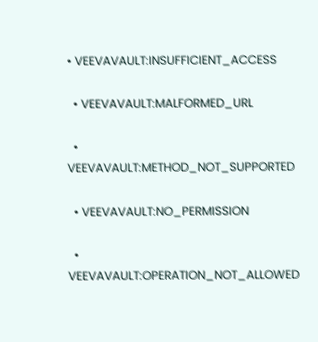• VEEVAVAULT:INSUFFICIENT_ACCESS

  • VEEVAVAULT:MALFORMED_URL

  • VEEVAVAULT:METHOD_NOT_SUPPORTED

  • VEEVAVAULT:NO_PERMISSION

  • VEEVAVAULT:OPERATION_NOT_ALLOWED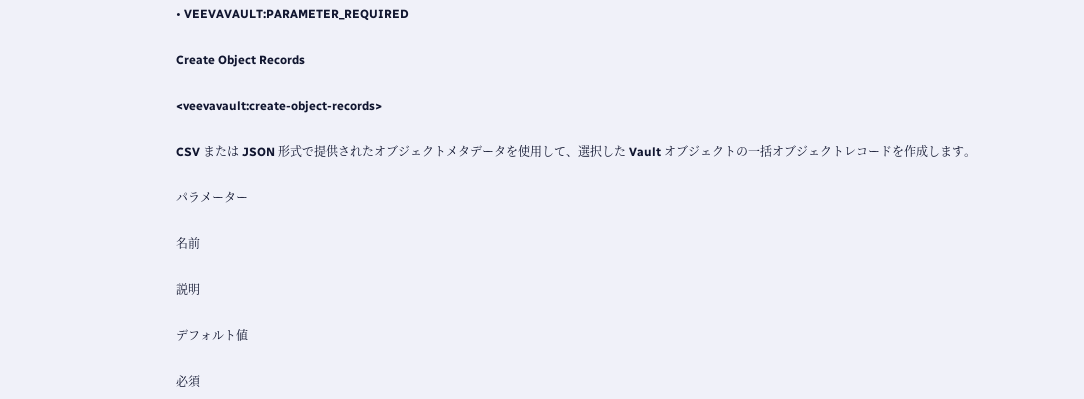• VEEVAVAULT:PARAMETER_REQUIRED

Create Object Records

<veevavault:create-object-records>

CSV または JSON 形式で提供されたオブジェクトメタデータを使用して、選択した Vault オブジェクトの一括オブジェクトレコードを作成します。

パラメーター

名前

説明

デフォルト値

必須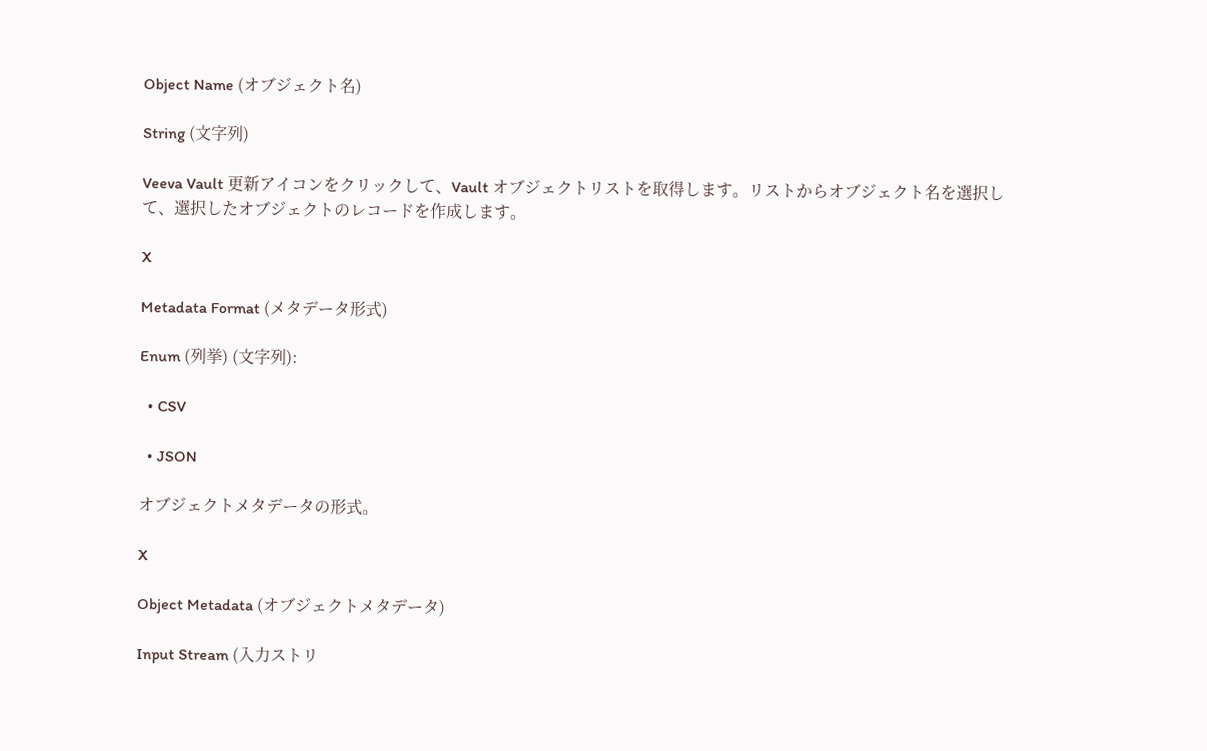Object Name (オブジェクト名)

String (文字列)

Veeva Vault 更新アイコンをクリックして、Vault オブジェクトリストを取得します。リストからオブジェクト名を選択して、選択したオブジェクトのレコードを作成します。

X

Metadata Format (メタデータ形式)

Enum (列挙) (文字列):

  • CSV

  • JSON

オブジェクトメタデータの形式。

X

Object Metadata (オブジェクトメタデータ)

Input Stream (入力ストリ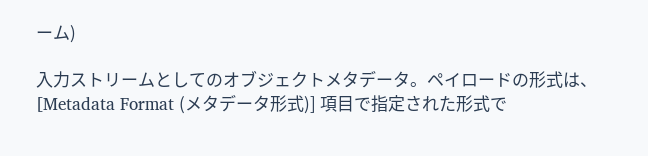ーム)

入力ストリームとしてのオブジェクトメタデータ。ペイロードの形式は、[Metadata Format (メタデータ形式)] 項目で指定された形式で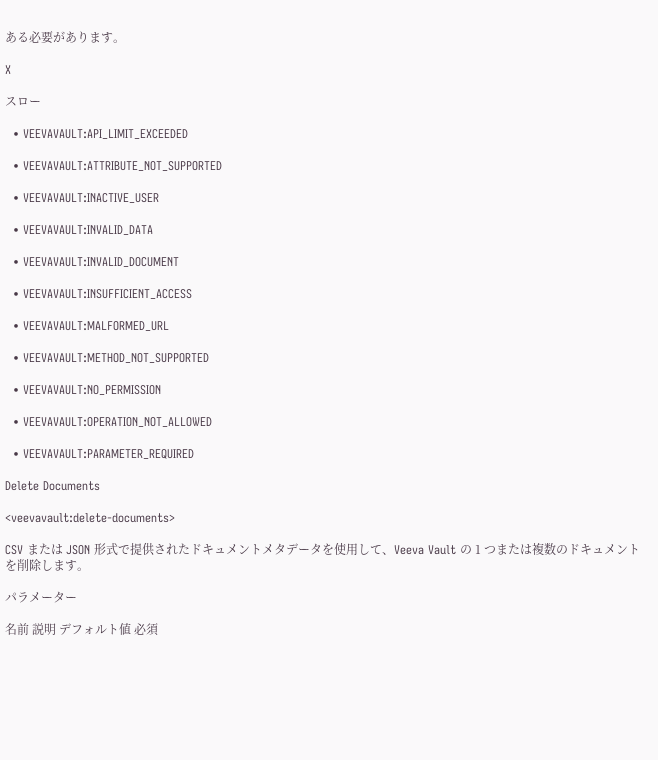ある必要があります。

X

スロー

  • VEEVAVAULT:API_LIMIT_EXCEEDED

  • VEEVAVAULT:ATTRIBUTE_NOT_SUPPORTED

  • VEEVAVAULT:INACTIVE_USER

  • VEEVAVAULT:INVALID_DATA

  • VEEVAVAULT:INVALID_DOCUMENT

  • VEEVAVAULT:INSUFFICIENT_ACCESS

  • VEEVAVAULT:MALFORMED_URL

  • VEEVAVAULT:METHOD_NOT_SUPPORTED

  • VEEVAVAULT:NO_PERMISSION

  • VEEVAVAULT:OPERATION_NOT_ALLOWED

  • VEEVAVAULT:PARAMETER_REQUIRED

Delete Documents

<veevavault:delete-documents>

CSV または JSON 形式で提供されたドキュメントメタデータを使用して、Veeva Vault の 1 つまたは複数のドキュメントを削除します。

パラメーター

名前 説明 デフォルト値 必須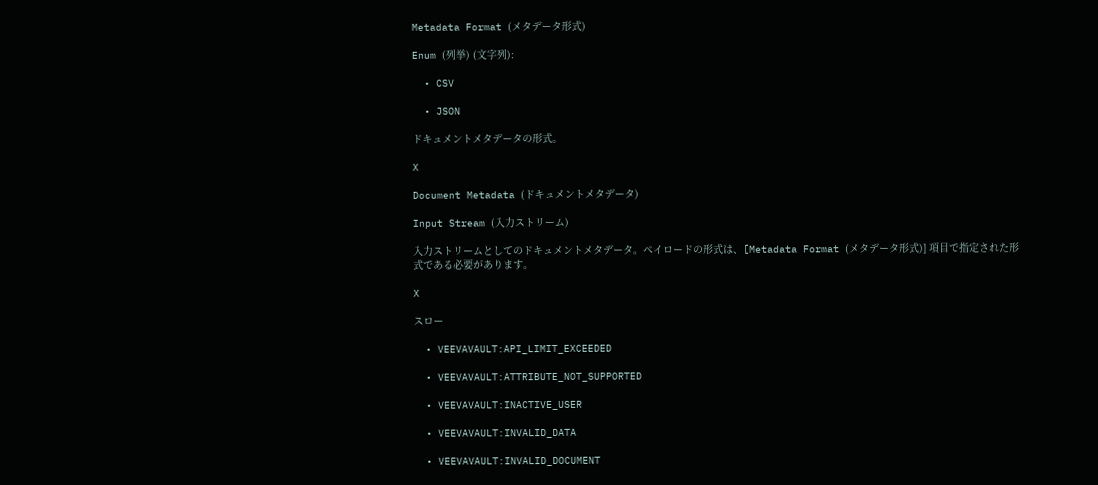Metadata Format (メタデータ形式)

Enum (列挙) (文字列):

  • CSV

  • JSON

ドキュメントメタデータの形式。

X

Document Metadata (ドキュメントメタデータ)

Input Stream (入力ストリーム)

入力ストリームとしてのドキュメントメタデータ。ペイロードの形式は、[Metadata Format (メタデータ形式)] 項目で指定された形式である必要があります。

X

スロー

  • VEEVAVAULT:API_LIMIT_EXCEEDED

  • VEEVAVAULT:ATTRIBUTE_NOT_SUPPORTED

  • VEEVAVAULT:INACTIVE_USER

  • VEEVAVAULT:INVALID_DATA

  • VEEVAVAULT:INVALID_DOCUMENT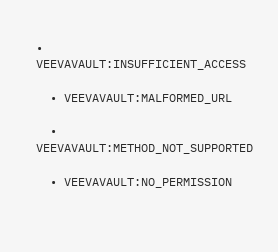• VEEVAVAULT:INSUFFICIENT_ACCESS

  • VEEVAVAULT:MALFORMED_URL

  • VEEVAVAULT:METHOD_NOT_SUPPORTED

  • VEEVAVAULT:NO_PERMISSION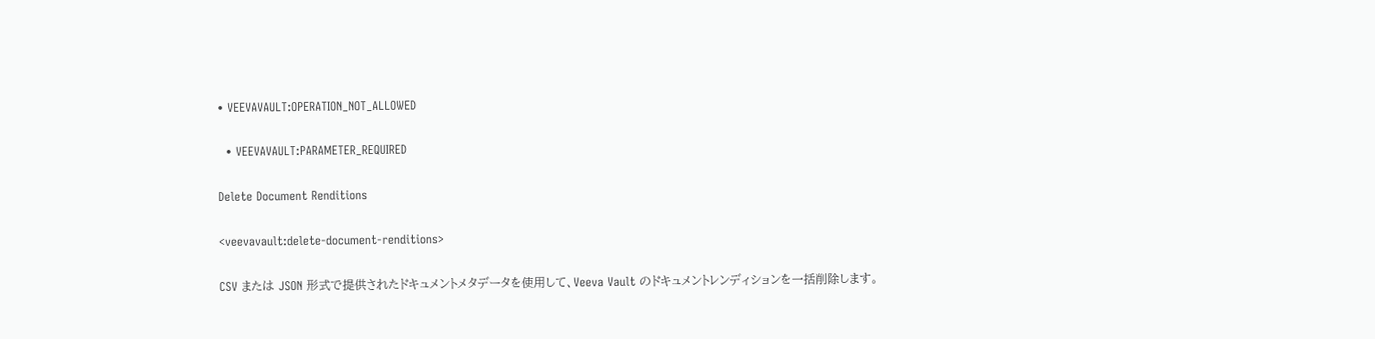• VEEVAVAULT:OPERATION_NOT_ALLOWED

  • VEEVAVAULT:PARAMETER_REQUIRED

Delete Document Renditions

<veevavault:delete-document-renditions>

CSV または JSON 形式で提供されたドキュメントメタデータを使用して、Veeva Vault のドキュメントレンディションを一括削除します。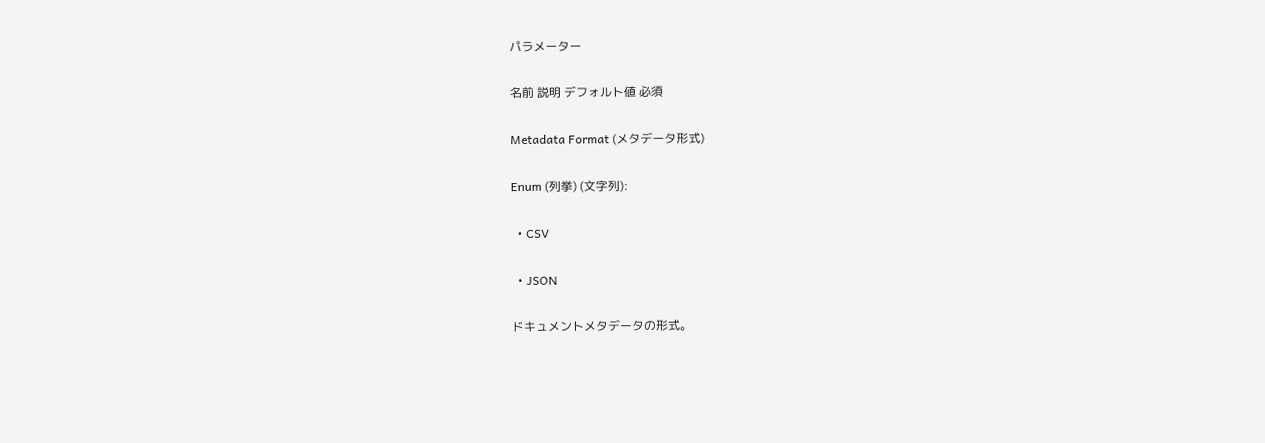パラメーター

名前 説明 デフォルト値 必須

Metadata Format (メタデータ形式)

Enum (列挙) (文字列):

  • CSV

  • JSON

ドキュメントメタデータの形式。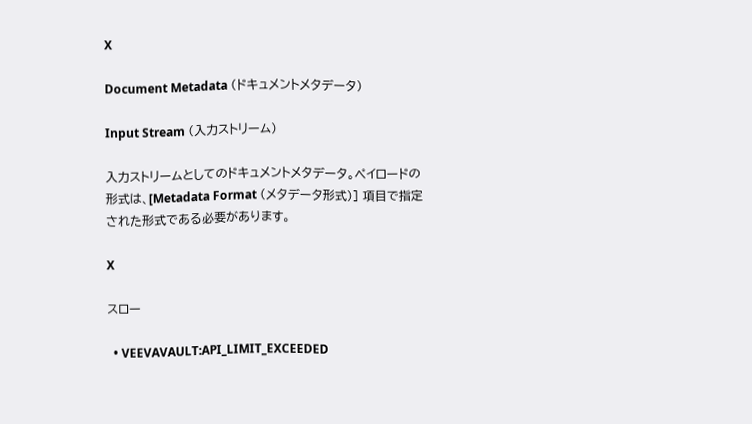X

Document Metadata (ドキュメントメタデータ)

Input Stream (入力ストリーム)

入力ストリームとしてのドキュメントメタデータ。ペイロードの形式は、[Metadata Format (メタデータ形式)] 項目で指定された形式である必要があります。

X

スロー

  • VEEVAVAULT:API_LIMIT_EXCEEDED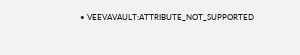• VEEVAVAULT:ATTRIBUTE_NOT_SUPPORTED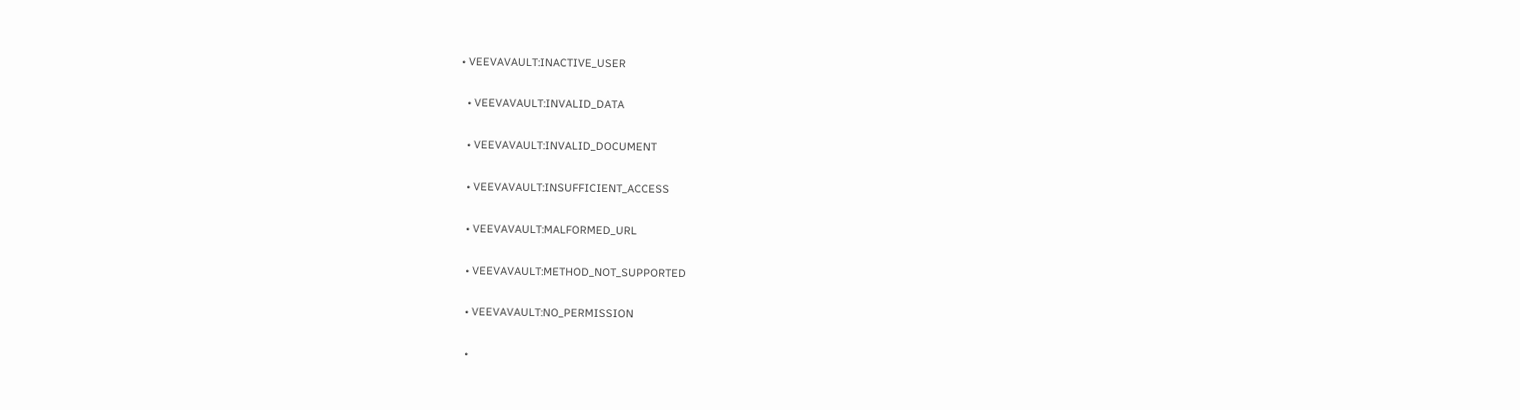• VEEVAVAULT:INACTIVE_USER

  • VEEVAVAULT:INVALID_DATA

  • VEEVAVAULT:INVALID_DOCUMENT

  • VEEVAVAULT:INSUFFICIENT_ACCESS

  • VEEVAVAULT:MALFORMED_URL

  • VEEVAVAULT:METHOD_NOT_SUPPORTED

  • VEEVAVAULT:NO_PERMISSION

  •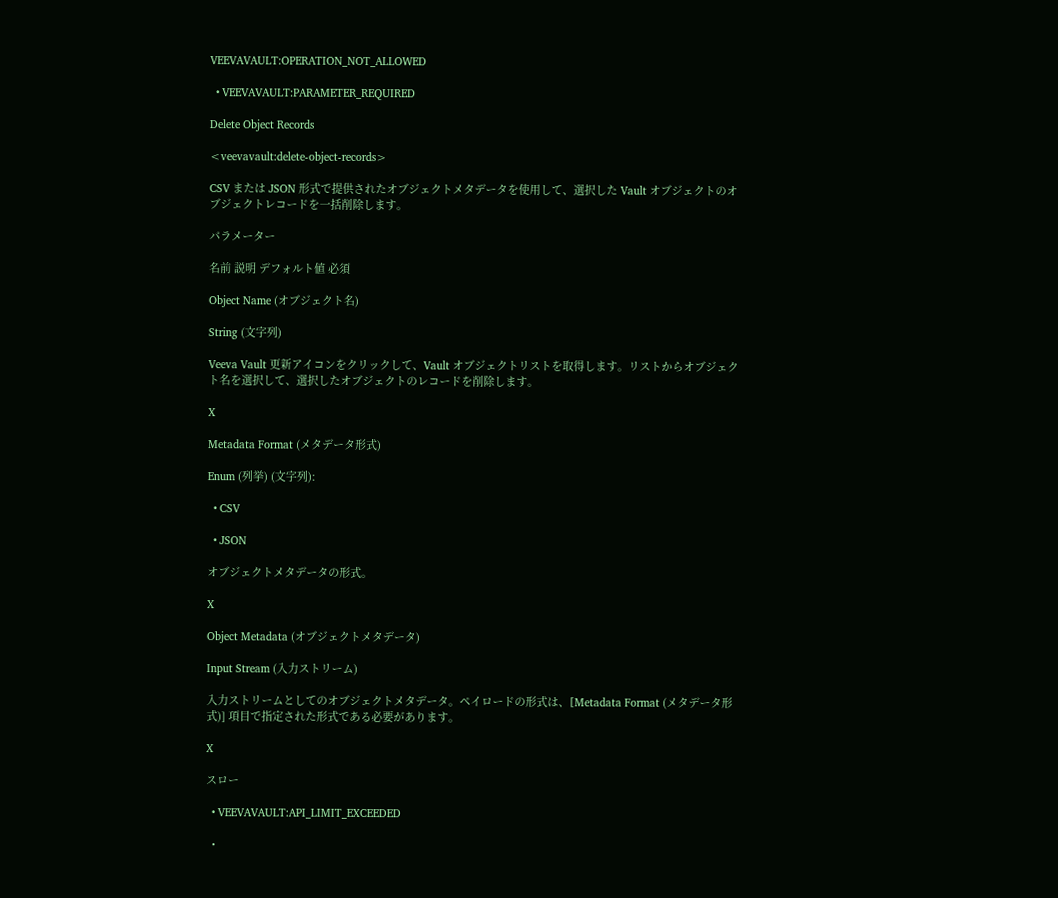VEEVAVAULT:OPERATION_NOT_ALLOWED

  • VEEVAVAULT:PARAMETER_REQUIRED

Delete Object Records

<veevavault:delete-object-records>

CSV または JSON 形式で提供されたオブジェクトメタデータを使用して、選択した Vault オブジェクトのオブジェクトレコードを一括削除します。

パラメーター

名前 説明 デフォルト値 必須

Object Name (オブジェクト名)

String (文字列)

Veeva Vault 更新アイコンをクリックして、Vault オブジェクトリストを取得します。リストからオブジェクト名を選択して、選択したオブジェクトのレコードを削除します。

X

Metadata Format (メタデータ形式)

Enum (列挙) (文字列):

  • CSV

  • JSON

オブジェクトメタデータの形式。

X

Object Metadata (オブジェクトメタデータ)

Input Stream (入力ストリーム)

入力ストリームとしてのオブジェクトメタデータ。ペイロードの形式は、[Metadata Format (メタデータ形式)] 項目で指定された形式である必要があります。

X

スロー

  • VEEVAVAULT:API_LIMIT_EXCEEDED

  •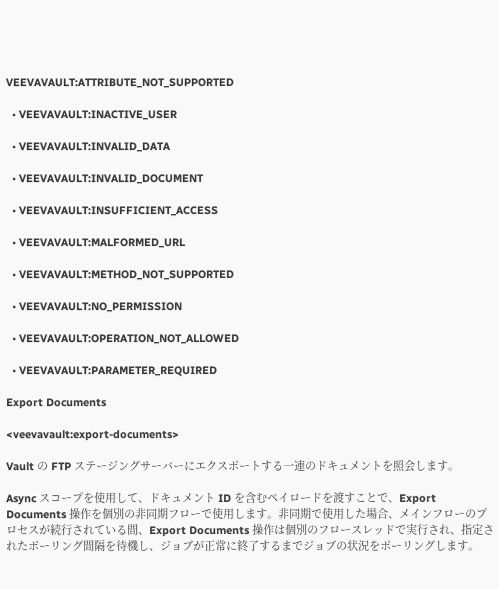VEEVAVAULT:ATTRIBUTE_NOT_SUPPORTED

  • VEEVAVAULT:INACTIVE_USER

  • VEEVAVAULT:INVALID_DATA

  • VEEVAVAULT:INVALID_DOCUMENT

  • VEEVAVAULT:INSUFFICIENT_ACCESS

  • VEEVAVAULT:MALFORMED_URL

  • VEEVAVAULT:METHOD_NOT_SUPPORTED

  • VEEVAVAULT:NO_PERMISSION

  • VEEVAVAULT:OPERATION_NOT_ALLOWED

  • VEEVAVAULT:PARAMETER_REQUIRED

Export Documents

<veevavault:export-documents>

Vault の FTP ステージングサーバーにエクスポートする一連のドキュメントを照会します。

Async スコープを使用して、ドキュメント ID を含むペイロードを渡すことで、Export Documents 操作を個別の非同期フローで使用します。非同期で使用した場合、メインフローのプロセスが続行されている間、Export Documents 操作は個別のフロースレッドで実行され、指定されたポーリング間隔を待機し、ジョブが正常に終了するまでジョブの状況をポーリングします。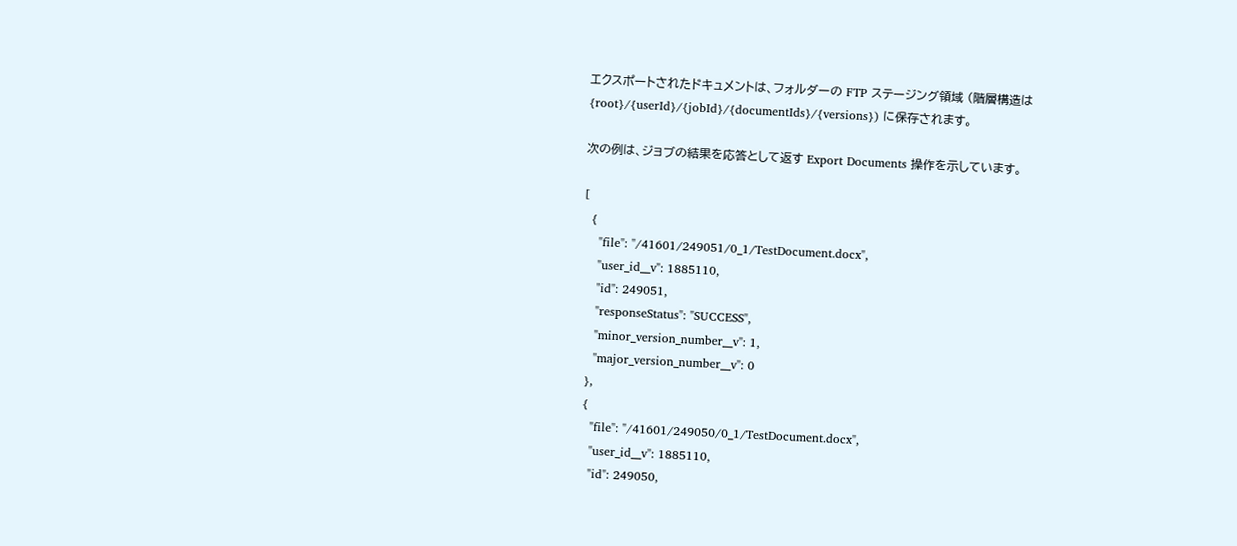エクスポートされたドキュメントは、フォルダーの FTP ステージング領域 (階層構造は {root}/{userId}/{jobId}/{documentIds}/{versions}) に保存されます。

次の例は、ジョブの結果を応答として返す Export Documents 操作を示しています。

[
  {
    "file": "/41601/249051/0_1/TestDocument.docx",
    "user_id__v": 1885110,
    "id": 249051,
    "responseStatus": "SUCCESS",
    "minor_version_number__v": 1,
    "major_version_number__v": 0
  },
  {
    "file": "/41601/249050/0_1/TestDocument.docx",
    "user_id__v": 1885110,
    "id": 249050,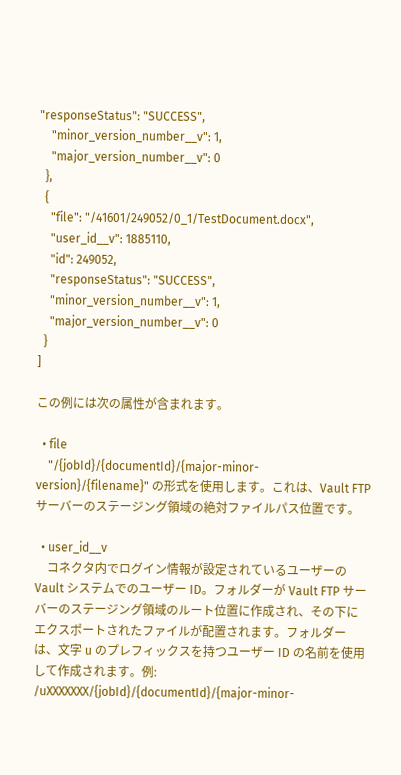"responseStatus": "SUCCESS",
    "minor_version_number__v": 1,
    "major_version_number__v": 0
  },
  {
    "file": "/41601/249052/0_1/TestDocument.docx",
    "user_id__v": 1885110,
    "id": 249052,
    "responseStatus": "SUCCESS",
    "minor_version_number__v": 1,
    "major_version_number__v": 0
  }
]

この例には次の属性が含まれます。

  • file
    "/{jobId}/{documentId}/{major-minor-version}/{filename}" の形式を使用します。これは、Vault FTP サーバーのステージング領域の絶対ファイルパス位置です。

  • user_id__v
    コネクタ内でログイン情報が設定されているユーザーの Vault システムでのユーザー ID。フォルダーが Vault FTP サーバーのステージング領域のルート位置に作成され、その下にエクスポートされたファイルが配置されます。フォルダーは、文字 u のプレフィックスを持つユーザー ID の名前を使用して作成されます。例: /uXXXXXXX/{jobId}/{documentId}/{major-minor-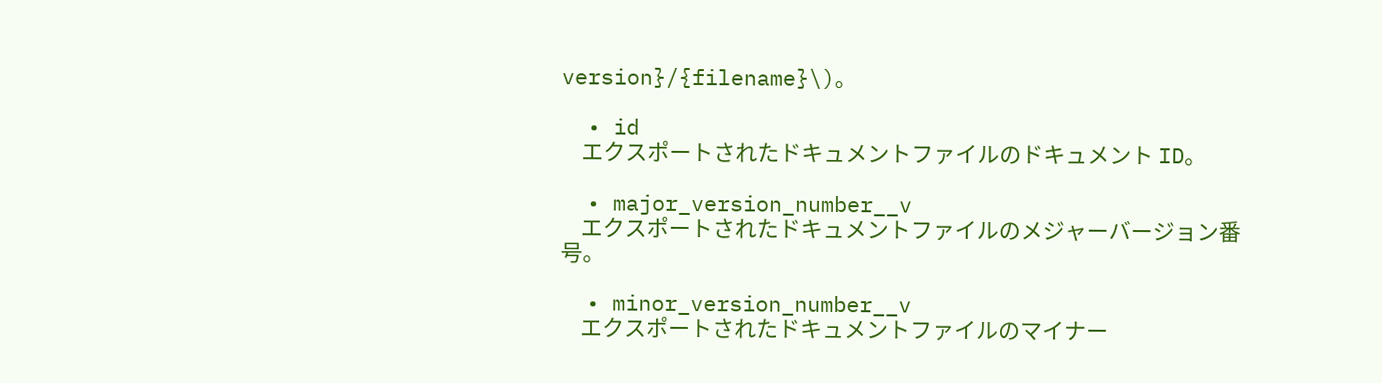version}/{filename}\)。

  • id
    エクスポートされたドキュメントファイルのドキュメント ID。

  • major_version_number__v
    エクスポートされたドキュメントファイルのメジャーバージョン番号。

  • minor_version_number__v
    エクスポートされたドキュメントファイルのマイナー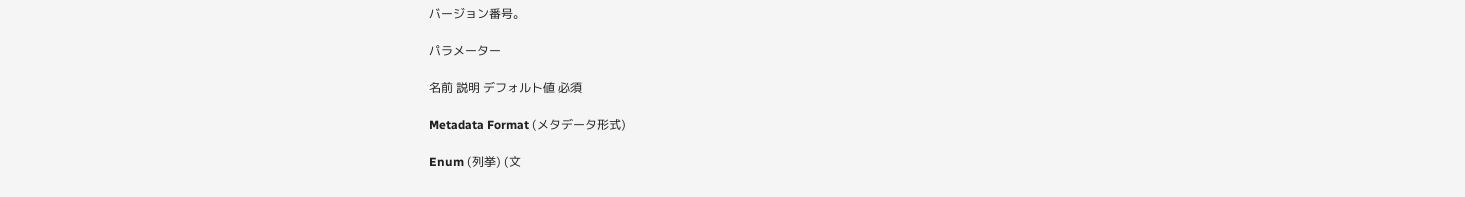バージョン番号。

パラメーター

名前 説明 デフォルト値 必須

Metadata Format (メタデータ形式)

Enum (列挙) (文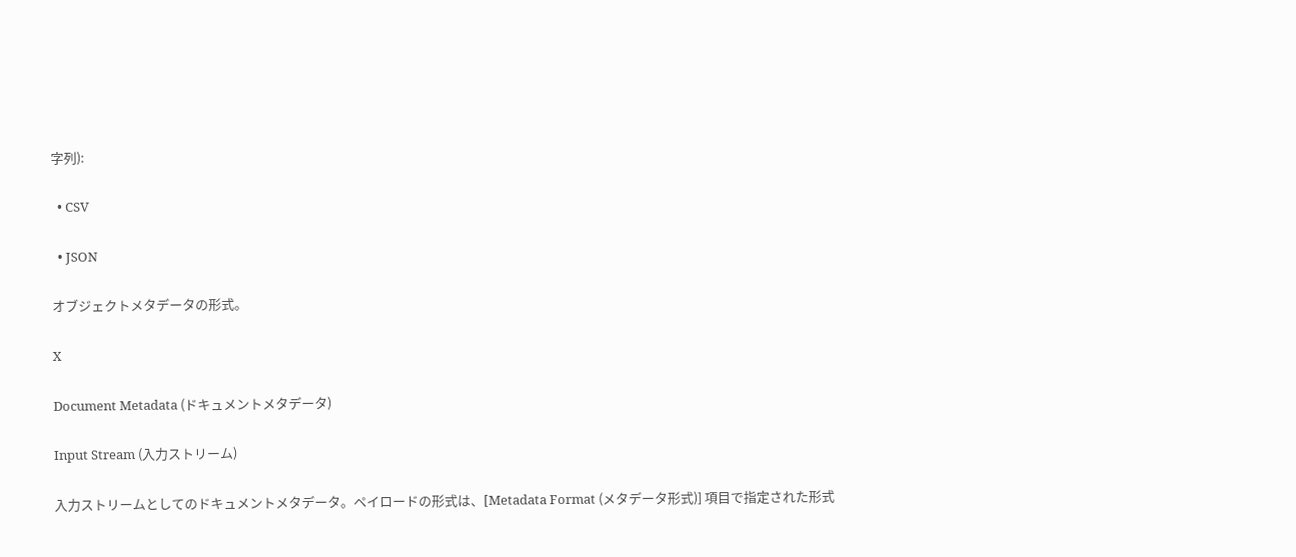字列):

  • CSV

  • JSON

オブジェクトメタデータの形式。

X

Document Metadata (ドキュメントメタデータ)

Input Stream (入力ストリーム)

入力ストリームとしてのドキュメントメタデータ。ペイロードの形式は、[Metadata Format (メタデータ形式)] 項目で指定された形式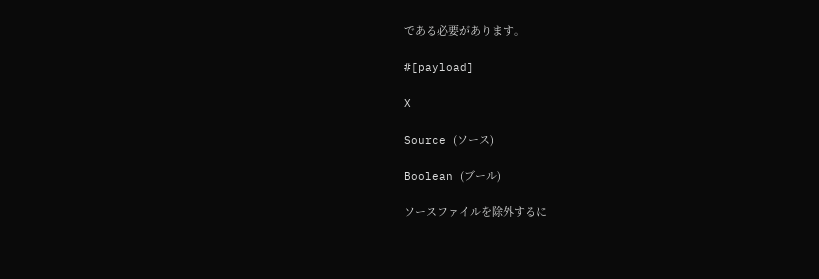である必要があります。

#[payload]

X

Source (ソース)

Boolean (ブール)

ソースファイルを除外するに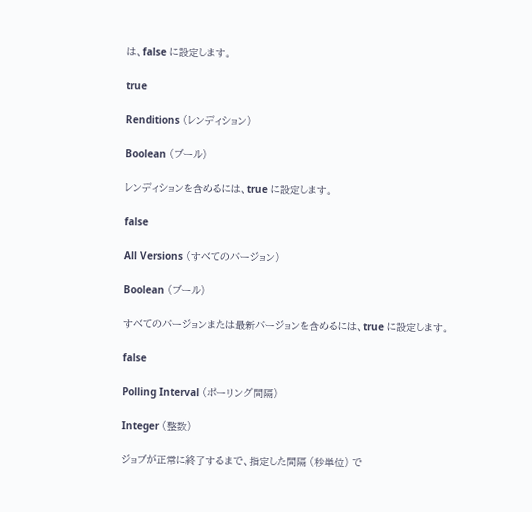は、false に設定します。

true

Renditions (レンディション)

Boolean (ブール)

レンディションを含めるには、true に設定します。

false

All Versions (すべてのバージョン)

Boolean (ブール)

すべてのバージョンまたは最新バージョンを含めるには、true に設定します。

false

Polling Interval (ポーリング間隔)

Integer (整数)

ジョブが正常に終了するまで、指定した間隔 (秒単位) で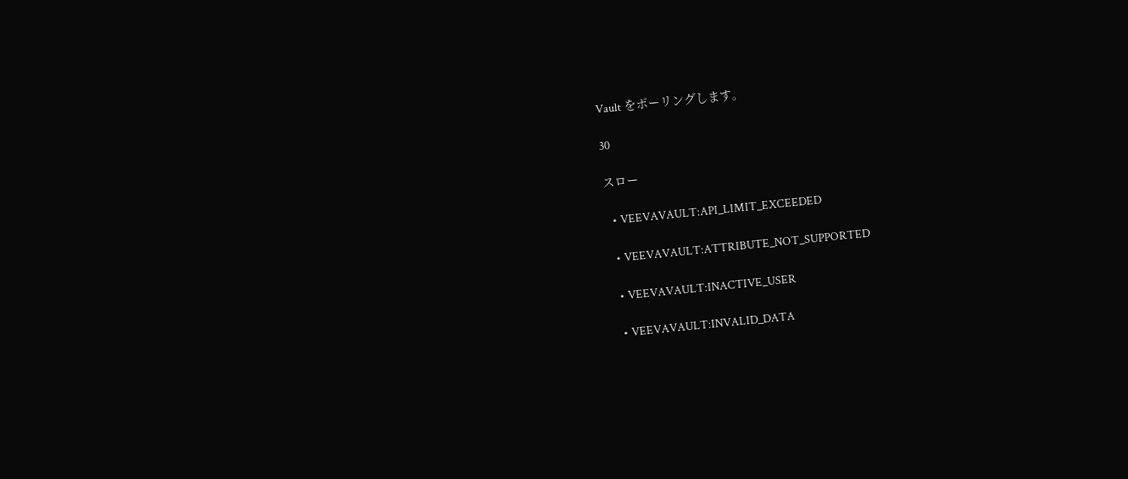Vault をポーリングします。

30

スロー

  • VEEVAVAULT:API_LIMIT_EXCEEDED

  • VEEVAVAULT:ATTRIBUTE_NOT_SUPPORTED

  • VEEVAVAULT:INACTIVE_USER

  • VEEVAVAULT:INVALID_DATA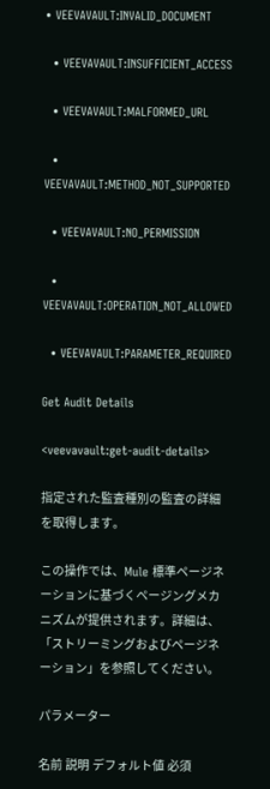• VEEVAVAULT:INVALID_DOCUMENT

  • VEEVAVAULT:INSUFFICIENT_ACCESS

  • VEEVAVAULT:MALFORMED_URL

  • VEEVAVAULT:METHOD_NOT_SUPPORTED

  • VEEVAVAULT:NO_PERMISSION

  • VEEVAVAULT:OPERATION_NOT_ALLOWED

  • VEEVAVAULT:PARAMETER_REQUIRED

Get Audit Details

<veevavault:get-audit-details>

指定された監査種別の監査の詳細を取得します。

この操作では、Mule 標準ページネーションに基づくページングメカニズムが提供されます。詳細は、「ストリーミングおよびページネーション」を参照してください。

パラメーター

名前 説明 デフォルト値 必須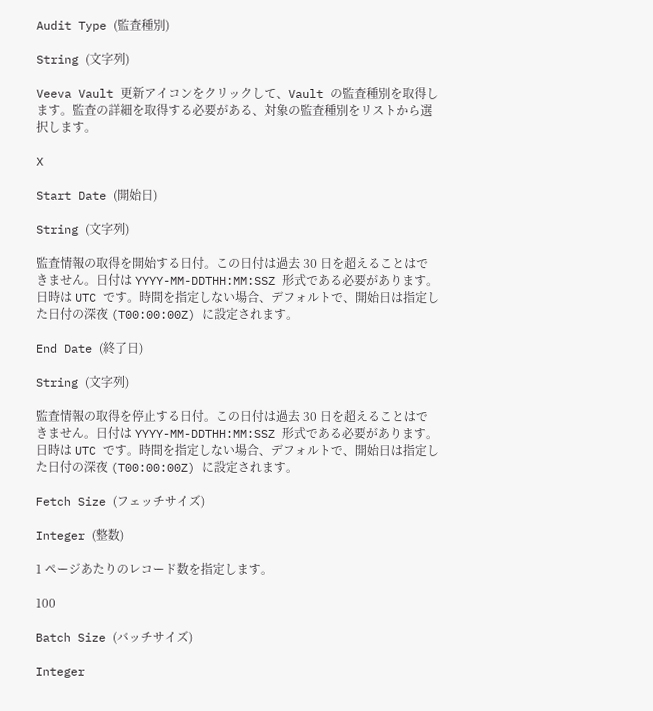Audit Type (監査種別)

String (文字列)

Veeva Vault 更新アイコンをクリックして、Vault の監査種別を取得します。監査の詳細を取得する必要がある、対象の監査種別をリストから選択します。

X

Start Date (開始日)

String (文字列)

監査情報の取得を開始する日付。この日付は過去 30 日を超えることはできません。日付は YYYY-MM-DDTHH:MM:SSZ 形式である必要があります。日時は UTC です。時間を指定しない場合、デフォルトで、開始日は指定した日付の深夜 (T00:00:00Z) に設定されます。

End Date (終了日)

String (文字列)

監査情報の取得を停止する日付。この日付は過去 30 日を超えることはできません。日付は YYYY-MM-DDTHH:MM:SSZ 形式である必要があります。日時は UTC です。時間を指定しない場合、デフォルトで、開始日は指定した日付の深夜 (T00:00:00Z) に設定されます。

Fetch Size (フェッチサイズ)

Integer (整数)

1 ページあたりのレコード数を指定します。

100

Batch Size (バッチサイズ)

Integer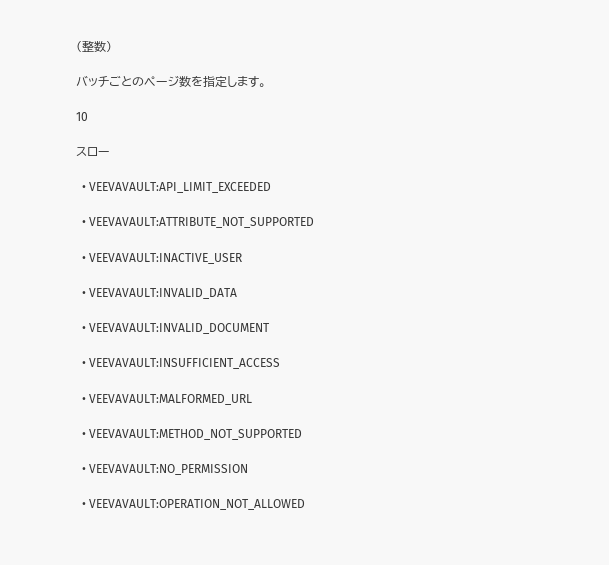(整数)

バッチごとのページ数を指定します。

10

スロー

  • VEEVAVAULT:API_LIMIT_EXCEEDED

  • VEEVAVAULT:ATTRIBUTE_NOT_SUPPORTED

  • VEEVAVAULT:INACTIVE_USER

  • VEEVAVAULT:INVALID_DATA

  • VEEVAVAULT:INVALID_DOCUMENT

  • VEEVAVAULT:INSUFFICIENT_ACCESS

  • VEEVAVAULT:MALFORMED_URL

  • VEEVAVAULT:METHOD_NOT_SUPPORTED

  • VEEVAVAULT:NO_PERMISSION

  • VEEVAVAULT:OPERATION_NOT_ALLOWED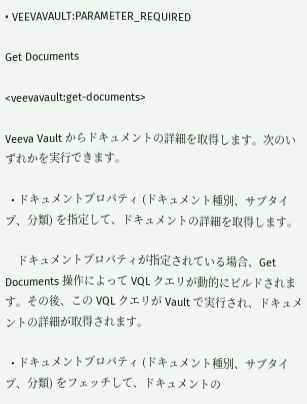• VEEVAVAULT:PARAMETER_REQUIRED

Get Documents

<veevavault:get-documents>

Veeva Vault からドキュメントの詳細を取得します。次のいずれかを実行できます。

  • ドキュメントプロパティ (ドキュメント種別、サブタイプ、分類) を指定して、ドキュメントの詳細を取得します。

    ドキュメントプロパティが指定されている場合、Get Documents 操作によって VQL クエリが動的にビルドされます。その後、この VQL クエリが Vault で実行され、ドキュメントの詳細が取得されます。

  • ドキュメントプロパティ (ドキュメント種別、サブタイプ、分類) をフェッチして、ドキュメントの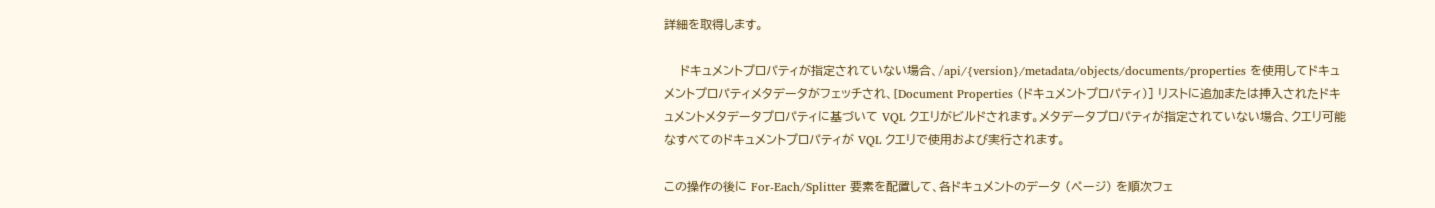詳細を取得します。

    ドキュメントプロパティが指定されていない場合、/api/{version}/metadata/objects/documents/properties を使用してドキュメントプロパティメタデータがフェッチされ、[Document Properties (ドキュメントプロパティ)] リストに追加または挿入されたドキュメントメタデータプロパティに基づいて VQL クエリがビルドされます。メタデータプロパティが指定されていない場合、クエリ可能なすべてのドキュメントプロパティが VQL クエリで使用および実行されます。

この操作の後に For-Each/Splitter 要素を配置して、各ドキュメントのデータ (ページ) を順次フェ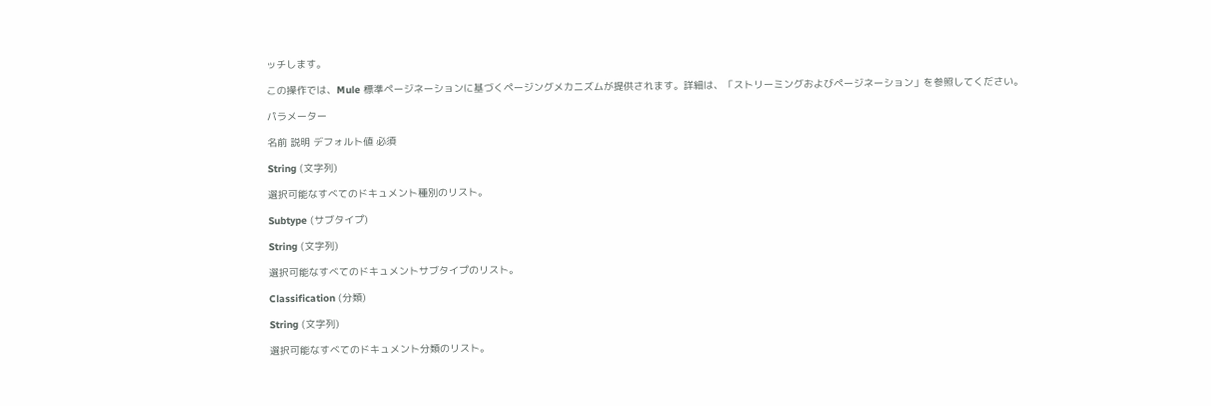ッチします。

この操作では、Mule 標準ページネーションに基づくページングメカニズムが提供されます。詳細は、「ストリーミングおよびページネーション」を参照してください。

パラメーター

名前 説明 デフォルト値 必須

String (文字列)

選択可能なすべてのドキュメント種別のリスト。

Subtype (サブタイプ)

String (文字列)

選択可能なすべてのドキュメントサブタイプのリスト。

Classification (分類)

String (文字列)

選択可能なすべてのドキュメント分類のリスト。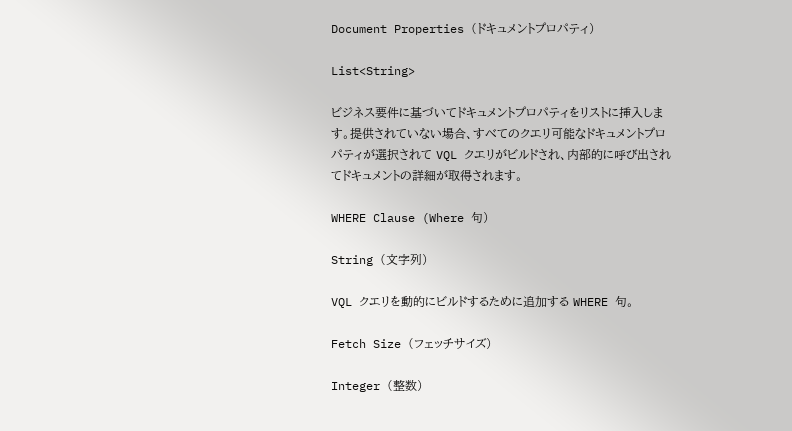Document Properties (ドキュメントプロパティ)

List<String>

ビジネス要件に基づいてドキュメントプロパティをリストに挿入します。提供されていない場合、すべてのクエリ可能なドキュメントプロパティが選択されて VQL クエリがビルドされ、内部的に呼び出されてドキュメントの詳細が取得されます。

WHERE Clause (Where 句)

String (文字列)

VQL クエリを動的にビルドするために追加する WHERE 句。

Fetch Size (フェッチサイズ)

Integer (整数)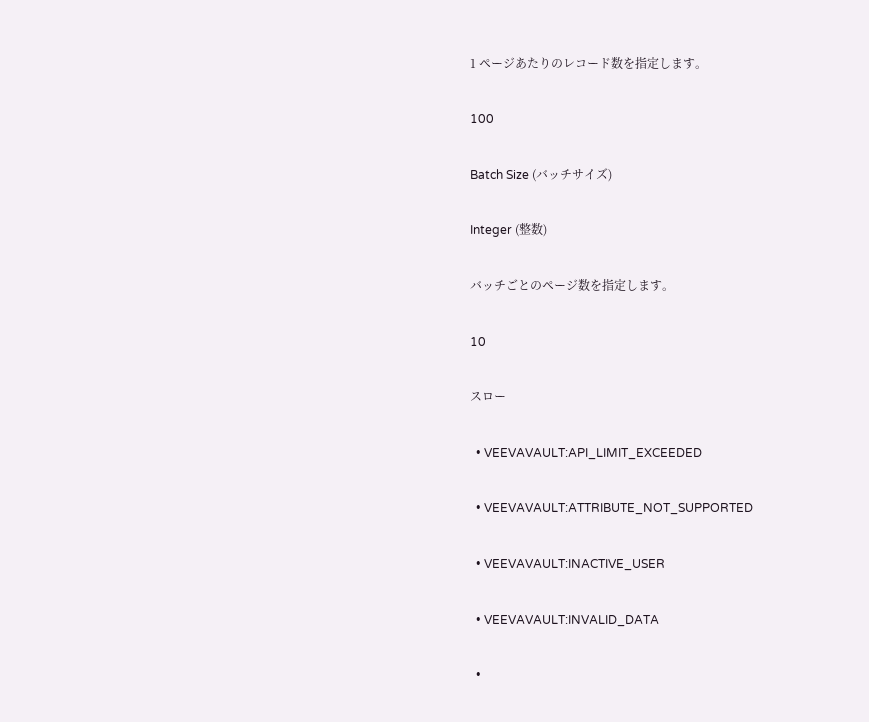1 ページあたりのレコード数を指定します。

100

Batch Size (バッチサイズ)

Integer (整数)

バッチごとのページ数を指定します。

10

スロー

  • VEEVAVAULT:API_LIMIT_EXCEEDED

  • VEEVAVAULT:ATTRIBUTE_NOT_SUPPORTED

  • VEEVAVAULT:INACTIVE_USER

  • VEEVAVAULT:INVALID_DATA

  •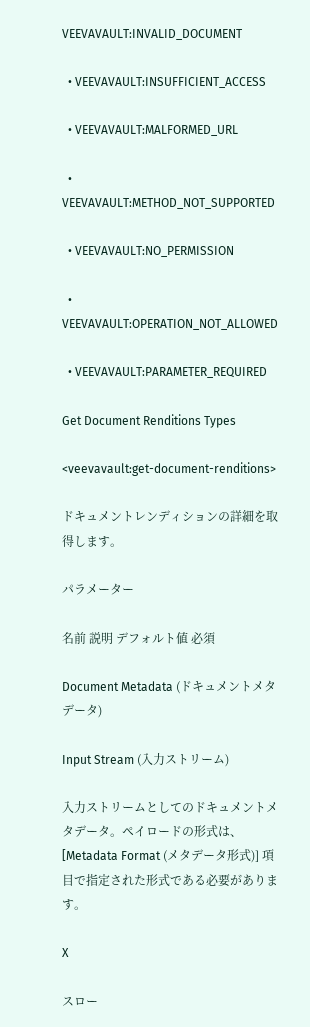VEEVAVAULT:INVALID_DOCUMENT

  • VEEVAVAULT:INSUFFICIENT_ACCESS

  • VEEVAVAULT:MALFORMED_URL

  • VEEVAVAULT:METHOD_NOT_SUPPORTED

  • VEEVAVAULT:NO_PERMISSION

  • VEEVAVAULT:OPERATION_NOT_ALLOWED

  • VEEVAVAULT:PARAMETER_REQUIRED

Get Document Renditions Types

<veevavault:get-document-renditions>

ドキュメントレンディションの詳細を取得します。

パラメーター

名前 説明 デフォルト値 必須

Document Metadata (ドキュメントメタデータ)

Input Stream (入力ストリーム)

入力ストリームとしてのドキュメントメタデータ。ペイロードの形式は、[Metadata Format (メタデータ形式)] 項目で指定された形式である必要があります。

X

スロー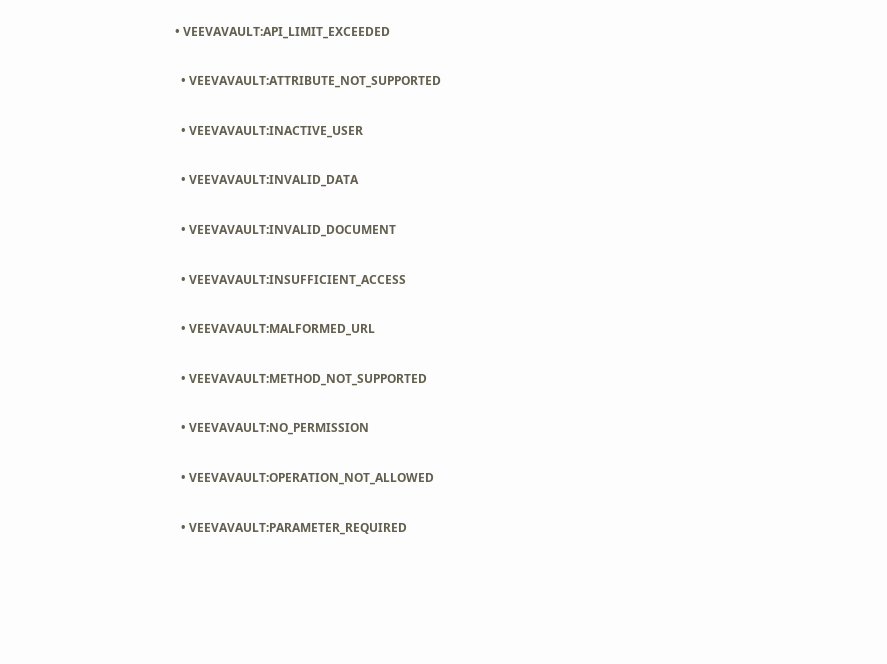• VEEVAVAULT:API_LIMIT_EXCEEDED

  • VEEVAVAULT:ATTRIBUTE_NOT_SUPPORTED

  • VEEVAVAULT:INACTIVE_USER

  • VEEVAVAULT:INVALID_DATA

  • VEEVAVAULT:INVALID_DOCUMENT

  • VEEVAVAULT:INSUFFICIENT_ACCESS

  • VEEVAVAULT:MALFORMED_URL

  • VEEVAVAULT:METHOD_NOT_SUPPORTED

  • VEEVAVAULT:NO_PERMISSION

  • VEEVAVAULT:OPERATION_NOT_ALLOWED

  • VEEVAVAULT:PARAMETER_REQUIRED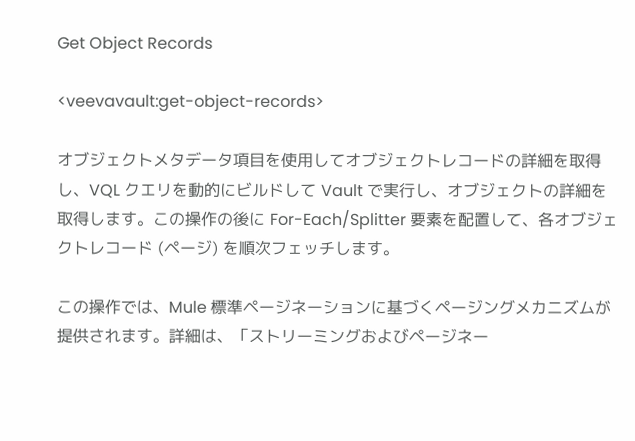Get Object Records

<veevavault:get-object-records>

オブジェクトメタデータ項目を使用してオブジェクトレコードの詳細を取得し、VQL クエリを動的にビルドして Vault で実行し、オブジェクトの詳細を取得します。この操作の後に For-Each/Splitter 要素を配置して、各オブジェクトレコード (ページ) を順次フェッチします。

この操作では、Mule 標準ページネーションに基づくページングメカニズムが提供されます。詳細は、「ストリーミングおよびページネー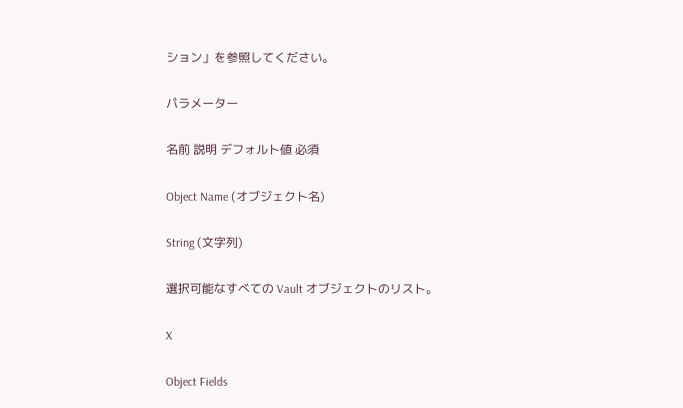ション」を参照してください。

パラメーター

名前 説明 デフォルト値 必須

Object Name (オブジェクト名)

String (文字列)

選択可能なすべての Vault オブジェクトのリスト。

X

Object Fields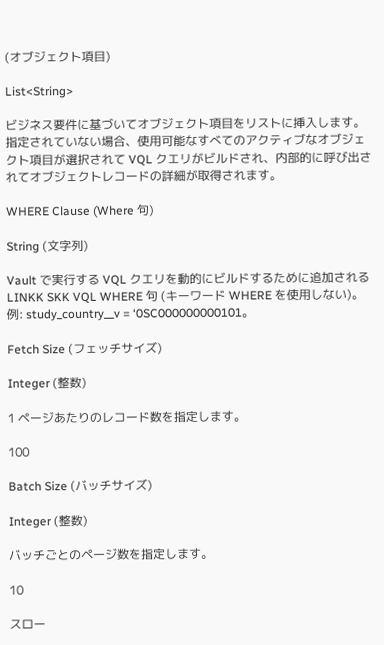(オブジェクト項目)

List<String>

ビジネス要件に基づいてオブジェクト項目をリストに挿入します。指定されていない場合、使用可能なすべてのアクティブなオブジェクト項目が選択されて VQL クエリがビルドされ、内部的に呼び出されてオブジェクトレコードの詳細が取得されます。

WHERE Clause (Where 句)

String (文字列)

Vault で実行する VQL クエリを動的にビルドするために追加される LINKK SKK VQL WHERE 句 (キーワード WHERE を使用しない)。例: study_country__v = ‘0SC000000000101。

Fetch Size (フェッチサイズ)

Integer (整数)

1 ページあたりのレコード数を指定します。

100

Batch Size (バッチサイズ)

Integer (整数)

バッチごとのページ数を指定します。

10

スロー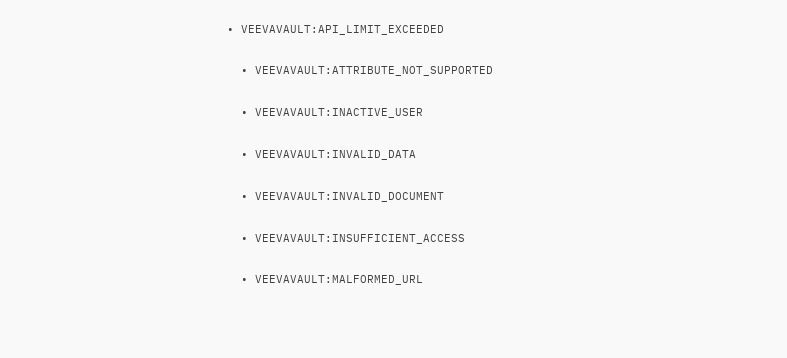• VEEVAVAULT:API_LIMIT_EXCEEDED

  • VEEVAVAULT:ATTRIBUTE_NOT_SUPPORTED

  • VEEVAVAULT:INACTIVE_USER

  • VEEVAVAULT:INVALID_DATA

  • VEEVAVAULT:INVALID_DOCUMENT

  • VEEVAVAULT:INSUFFICIENT_ACCESS

  • VEEVAVAULT:MALFORMED_URL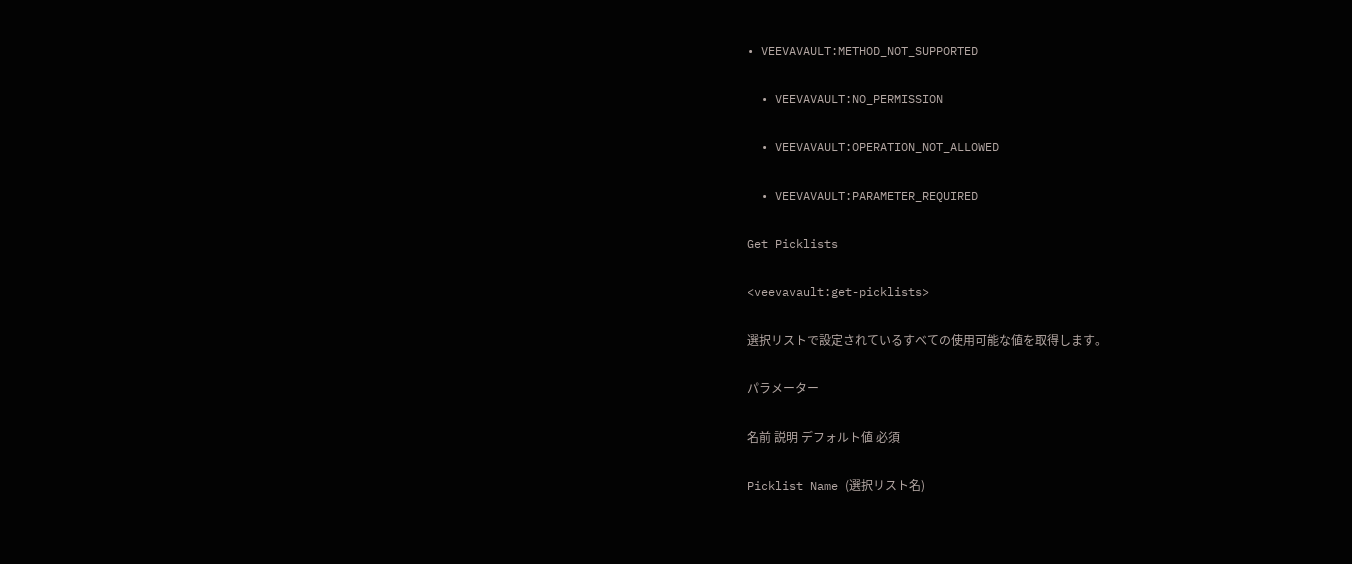• VEEVAVAULT:METHOD_NOT_SUPPORTED

  • VEEVAVAULT:NO_PERMISSION

  • VEEVAVAULT:OPERATION_NOT_ALLOWED

  • VEEVAVAULT:PARAMETER_REQUIRED

Get Picklists

<veevavault:get-picklists>

選択リストで設定されているすべての使用可能な値を取得します。

パラメーター

名前 説明 デフォルト値 必須

Picklist Name (選択リスト名)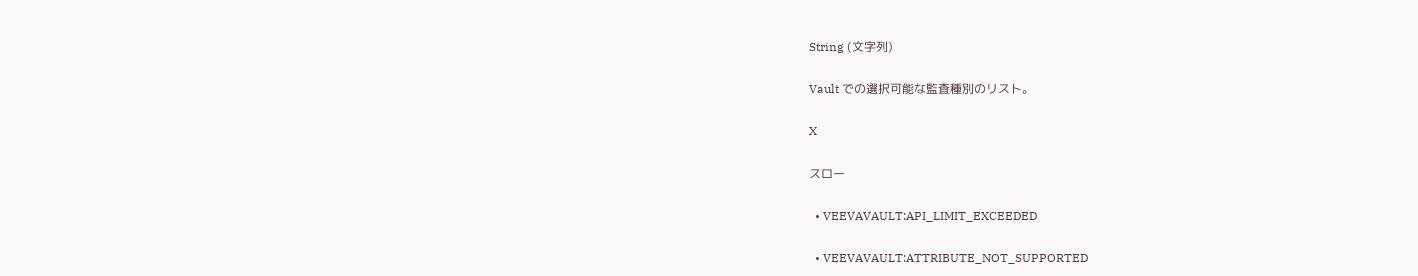String (文字列)

Vault での選択可能な監査種別のリスト。

X

スロー

  • VEEVAVAULT:API_LIMIT_EXCEEDED

  • VEEVAVAULT:ATTRIBUTE_NOT_SUPPORTED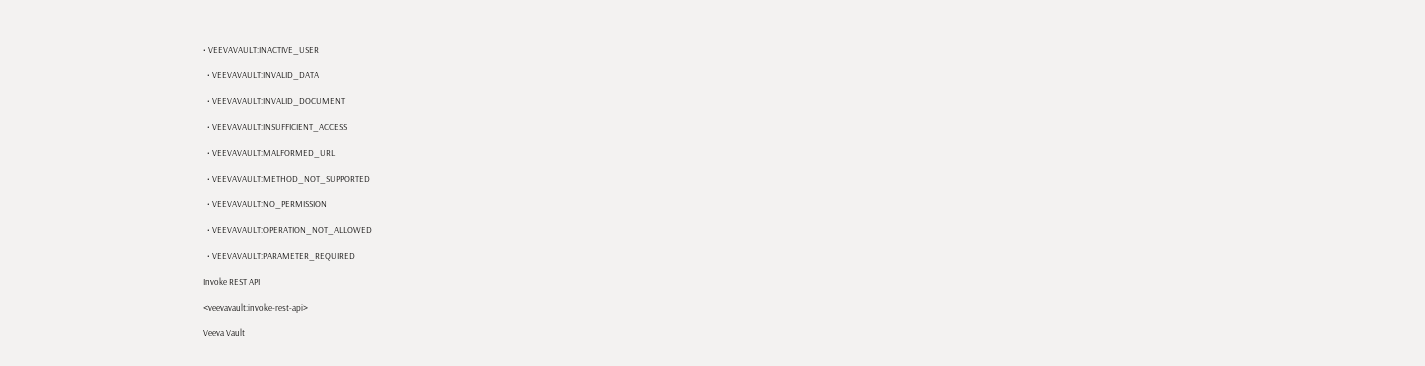• VEEVAVAULT:INACTIVE_USER

  • VEEVAVAULT:INVALID_DATA

  • VEEVAVAULT:INVALID_DOCUMENT

  • VEEVAVAULT:INSUFFICIENT_ACCESS

  • VEEVAVAULT:MALFORMED_URL

  • VEEVAVAULT:METHOD_NOT_SUPPORTED

  • VEEVAVAULT:NO_PERMISSION

  • VEEVAVAULT:OPERATION_NOT_ALLOWED

  • VEEVAVAULT:PARAMETER_REQUIRED

Invoke REST API

<veevavault:invoke-rest-api>

Veeva Vault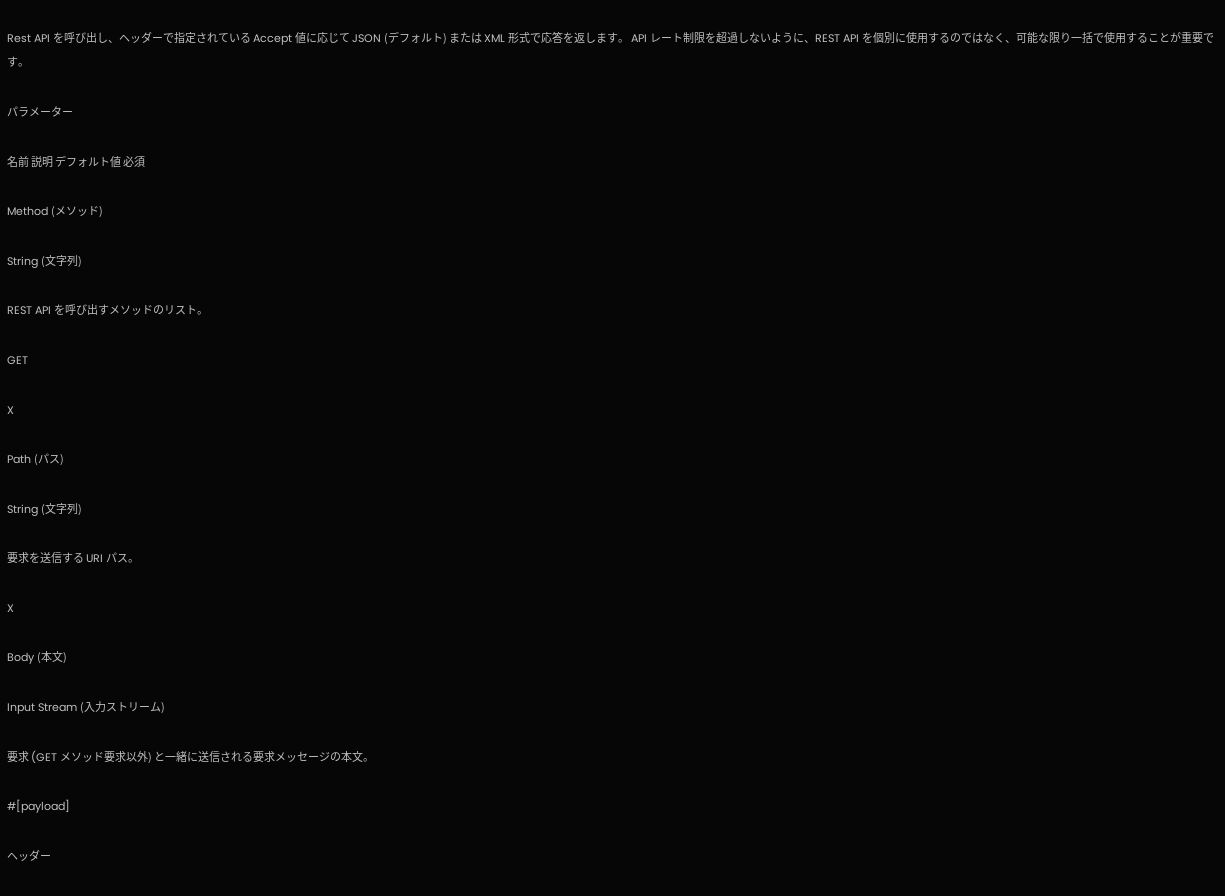Rest API を呼び出し、ヘッダーで指定されている Accept 値に応じて JSON (デフォルト) または XML 形式で応答を返します。 API レート制限を超過しないように、REST API を個別に使用するのではなく、可能な限り一括で使用することが重要です。

パラメーター

名前 説明 デフォルト値 必須

Method (メソッド)

String (文字列)

REST API を呼び出すメソッドのリスト。

GET

X

Path (パス)

String (文字列)

要求を送信する URI パス。

X

Body (本文)

Input Stream (入力ストリーム)

要求 (GET メソッド要求以外) と一緒に送信される要求メッセージの本文。

#[payload]

ヘッダー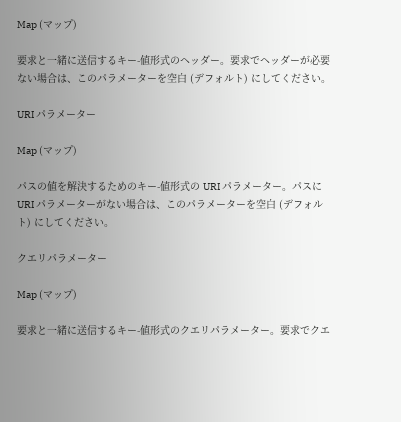Map (マップ)

要求と一緒に送信するキー-値形式のヘッダー。要求でヘッダーが必要ない場合は、このパラメーターを空白 (デフォルト) にしてください。

URI パラメーター

Map (マップ)

パスの値を解決するためのキー-値形式の URI パラメーター。パスに URI パラメーターがない場合は、このパラメーターを空白 (デフォルト) にしてください。

クエリパラメーター

Map (マップ)

要求と一緒に送信するキー-値形式のクエリパラメーター。要求でクエ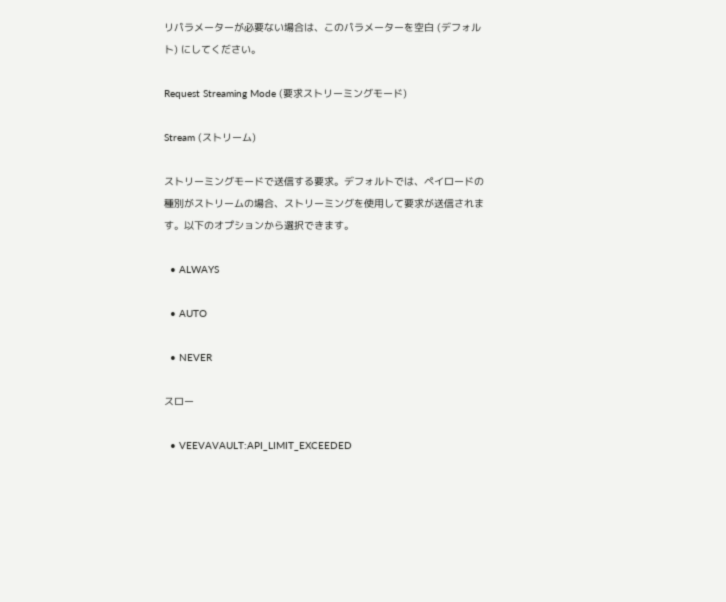リパラメーターが必要ない場合は、このパラメーターを空白 (デフォルト) にしてください。

Request Streaming Mode (要求ストリーミングモード)

Stream (ストリーム)

ストリーミングモードで送信する要求。デフォルトでは、ペイロードの種別がストリームの場合、ストリーミングを使用して要求が送信されます。以下のオプションから選択できます。

  • ALWAYS

  • AUTO

  • NEVER

スロー

  • VEEVAVAULT:API_LIMIT_EXCEEDED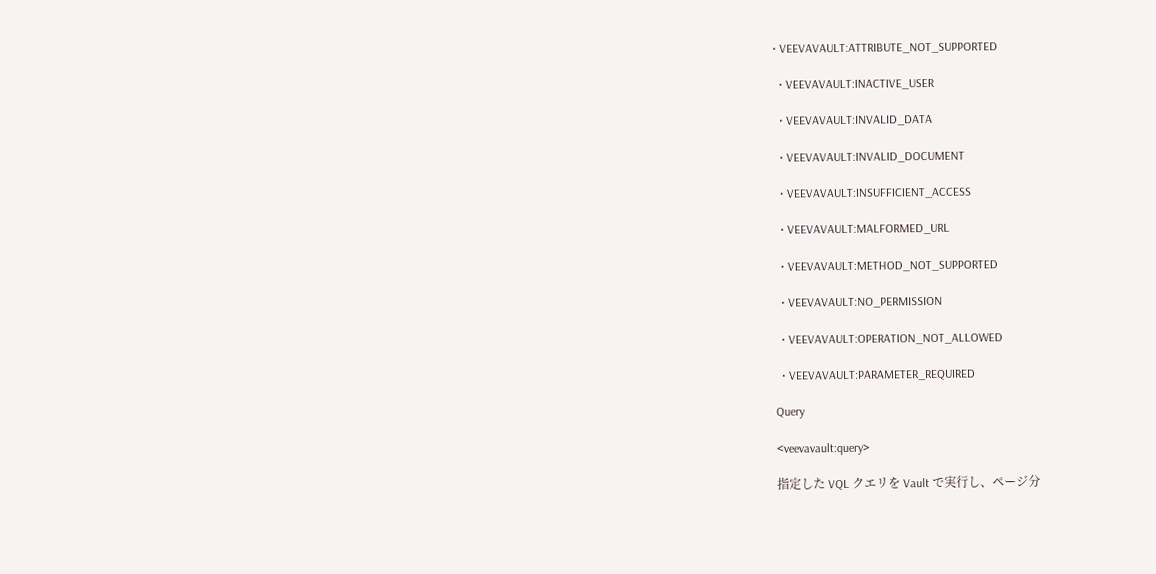• VEEVAVAULT:ATTRIBUTE_NOT_SUPPORTED

  • VEEVAVAULT:INACTIVE_USER

  • VEEVAVAULT:INVALID_DATA

  • VEEVAVAULT:INVALID_DOCUMENT

  • VEEVAVAULT:INSUFFICIENT_ACCESS

  • VEEVAVAULT:MALFORMED_URL

  • VEEVAVAULT:METHOD_NOT_SUPPORTED

  • VEEVAVAULT:NO_PERMISSION

  • VEEVAVAULT:OPERATION_NOT_ALLOWED

  • VEEVAVAULT:PARAMETER_REQUIRED

Query

<veevavault:query>

指定した VQL クエリを Vault で実行し、ページ分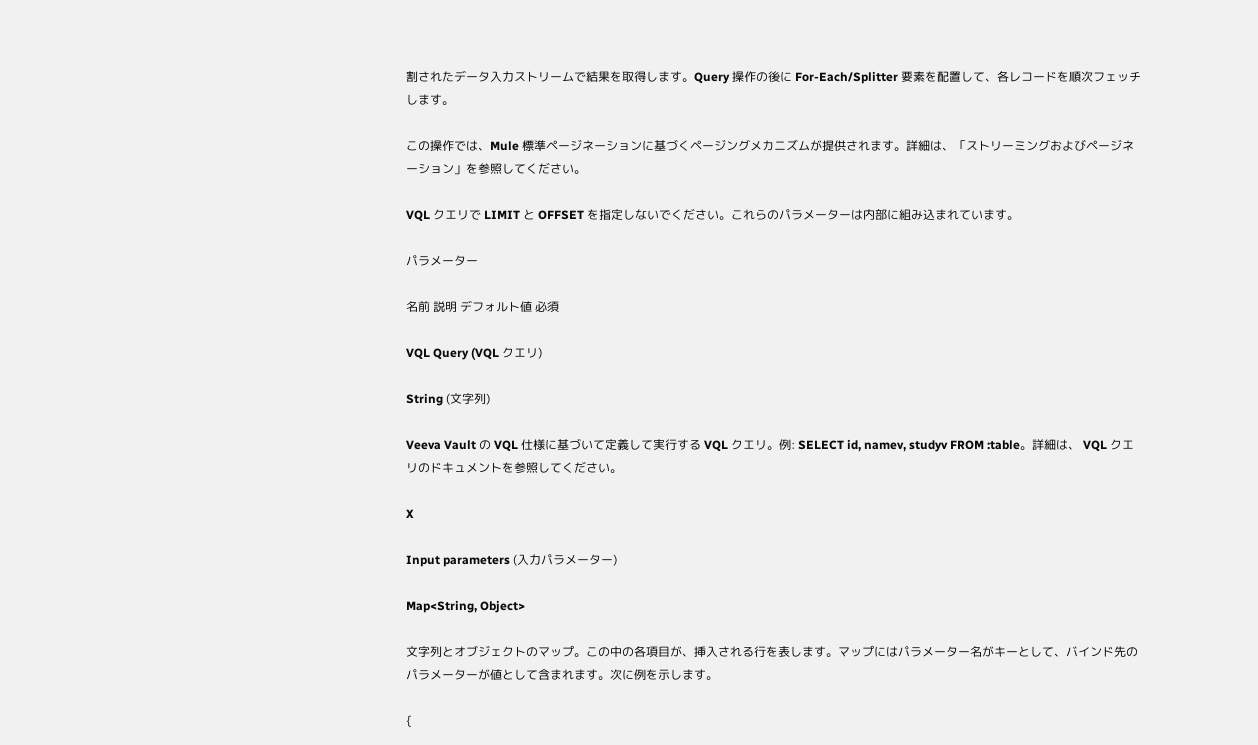割されたデータ入力ストリームで結果を取得します。Query 操作の後に For-Each/Splitter 要素を配置して、各レコードを順次フェッチします。

この操作では、Mule 標準ページネーションに基づくページングメカニズムが提供されます。詳細は、「ストリーミングおよびページネーション」を参照してください。

VQL クエリで LIMIT と OFFSET を指定しないでください。これらのパラメーターは内部に組み込まれています。

パラメーター

名前 説明 デフォルト値 必須

VQL Query (VQL クエリ)

String (文字列)

Veeva Vault の VQL 仕様に基づいて定義して実行する VQL クエリ。例: SELECT id, namev, studyv FROM :table。詳細は、 VQL クエリのドキュメントを参照してください。

X

Input parameters (入力パラメーター)

Map<String, Object>

文字列とオブジェクトのマップ。この中の各項目が、挿入される行を表します。マップにはパラメーター名がキーとして、バインド先のパラメーターが値として含まれます。次に例を示します。

{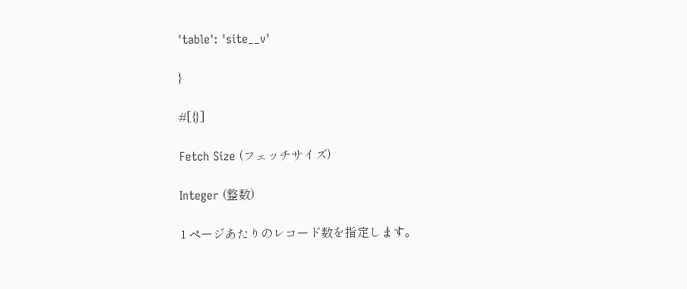'table': 'site__v'

}

#[{}]

Fetch Size (フェッチサイズ)

Integer (整数)

1 ページあたりのレコード数を指定します。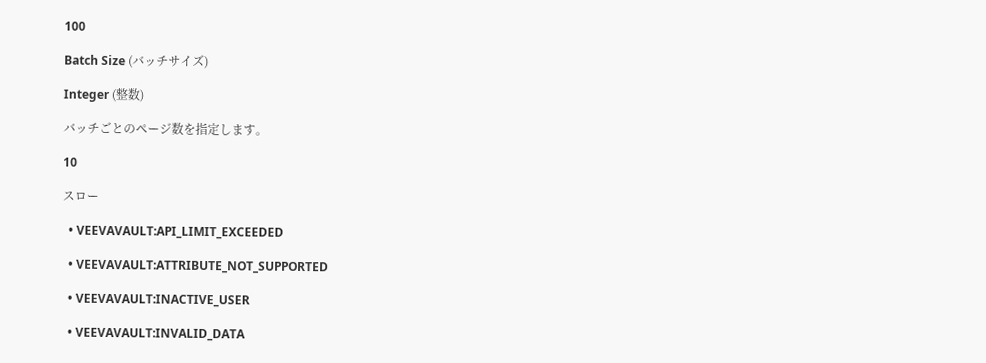100

Batch Size (バッチサイズ)

Integer (整数)

バッチごとのページ数を指定します。

10

スロー

  • VEEVAVAULT:API_LIMIT_EXCEEDED

  • VEEVAVAULT:ATTRIBUTE_NOT_SUPPORTED

  • VEEVAVAULT:INACTIVE_USER

  • VEEVAVAULT:INVALID_DATA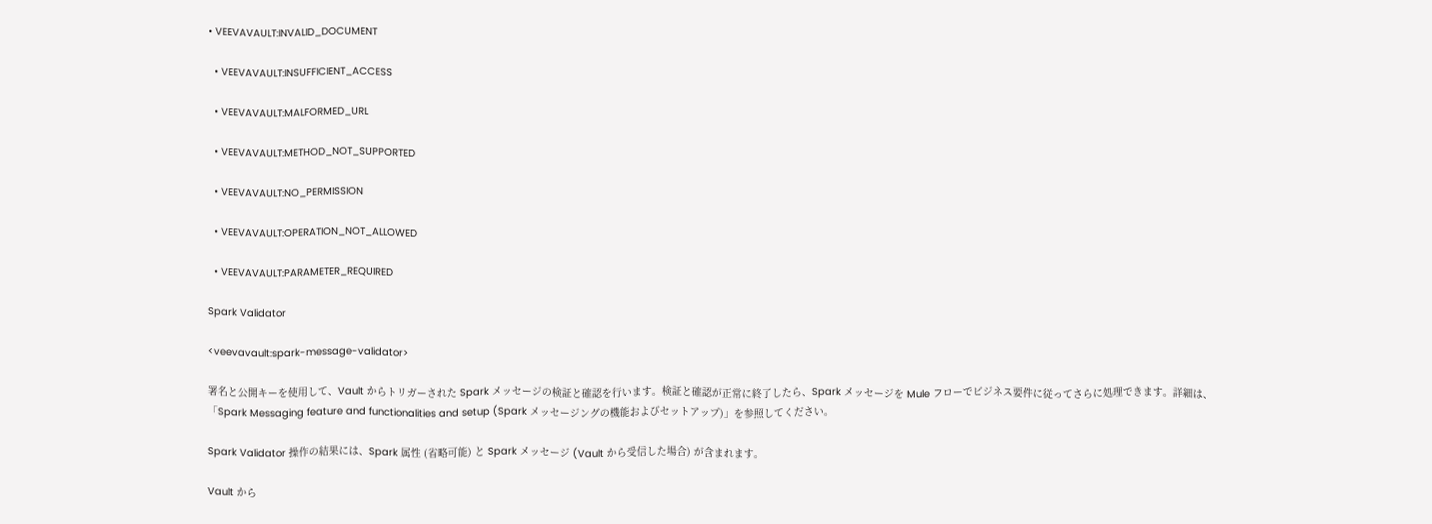• VEEVAVAULT:INVALID_DOCUMENT

  • VEEVAVAULT:INSUFFICIENT_ACCESS

  • VEEVAVAULT:MALFORMED_URL

  • VEEVAVAULT:METHOD_NOT_SUPPORTED

  • VEEVAVAULT:NO_PERMISSION

  • VEEVAVAULT:OPERATION_NOT_ALLOWED

  • VEEVAVAULT:PARAMETER_REQUIRED

Spark Validator

<veevavault:spark-message-validator>

署名と公開キーを使用して、Vault からトリガーされた Spark メッセージの検証と確認を行います。検証と確認が正常に終了したら、Spark メッセージを Mule フローでビジネス要件に従ってさらに処理できます。詳細は、 「Spark Messaging feature and functionalities and setup (Spark メッセージングの機能およびセットアップ)」を参照してください。

Spark Validator 操作の結果には、Spark 属性 (省略可能) と Spark メッセージ (Vault から受信した場合) が含まれます。

Vault から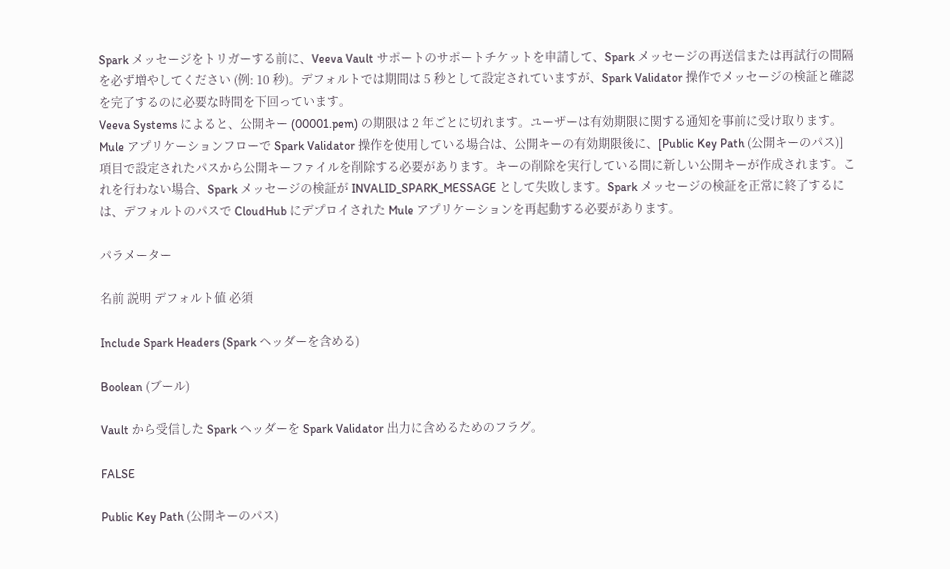Spark メッセージをトリガーする前に、Veeva Vault サポートのサポートチケットを申請して、Spark メッセージの再送信または再試行の間隔を必ず増やしてください (例: 10 秒)。デフォルトでは期間は 5 秒として設定されていますが、Spark Validator 操作でメッセージの検証と確認を完了するのに必要な時間を下回っています。
Veeva Systems によると、公開キー (00001.pem) の期限は 2 年ごとに切れます。ユーザーは有効期限に関する通知を事前に受け取ります。Mule アプリケーションフローで Spark Validator 操作を使用している場合は、公開キーの有効期限後に、[Public Key Path (公開キーのパス)] 項目で設定されたパスから公開キーファイルを削除する必要があります。キーの削除を実行している間に新しい公開キーが作成されます。これを行わない場合、Spark メッセージの検証が INVALID_SPARK_MESSAGE として失敗します。Spark メッセージの検証を正常に終了するには、デフォルトのパスで CloudHub にデプロイされた Mule アプリケーションを再起動する必要があります。

パラメーター

名前 説明 デフォルト値 必須

Include Spark Headers (Spark ヘッダーを含める)

Boolean (ブール)

Vault から受信した Spark ヘッダーを Spark Validator 出力に含めるためのフラグ。

FALSE

Public Key Path (公開キーのパス)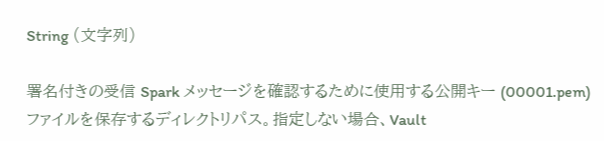String (文字列)

署名付きの受信 Spark メッセージを確認するために使用する公開キー (00001.pem) ファイルを保存するディレクトリパス。指定しない場合、Vault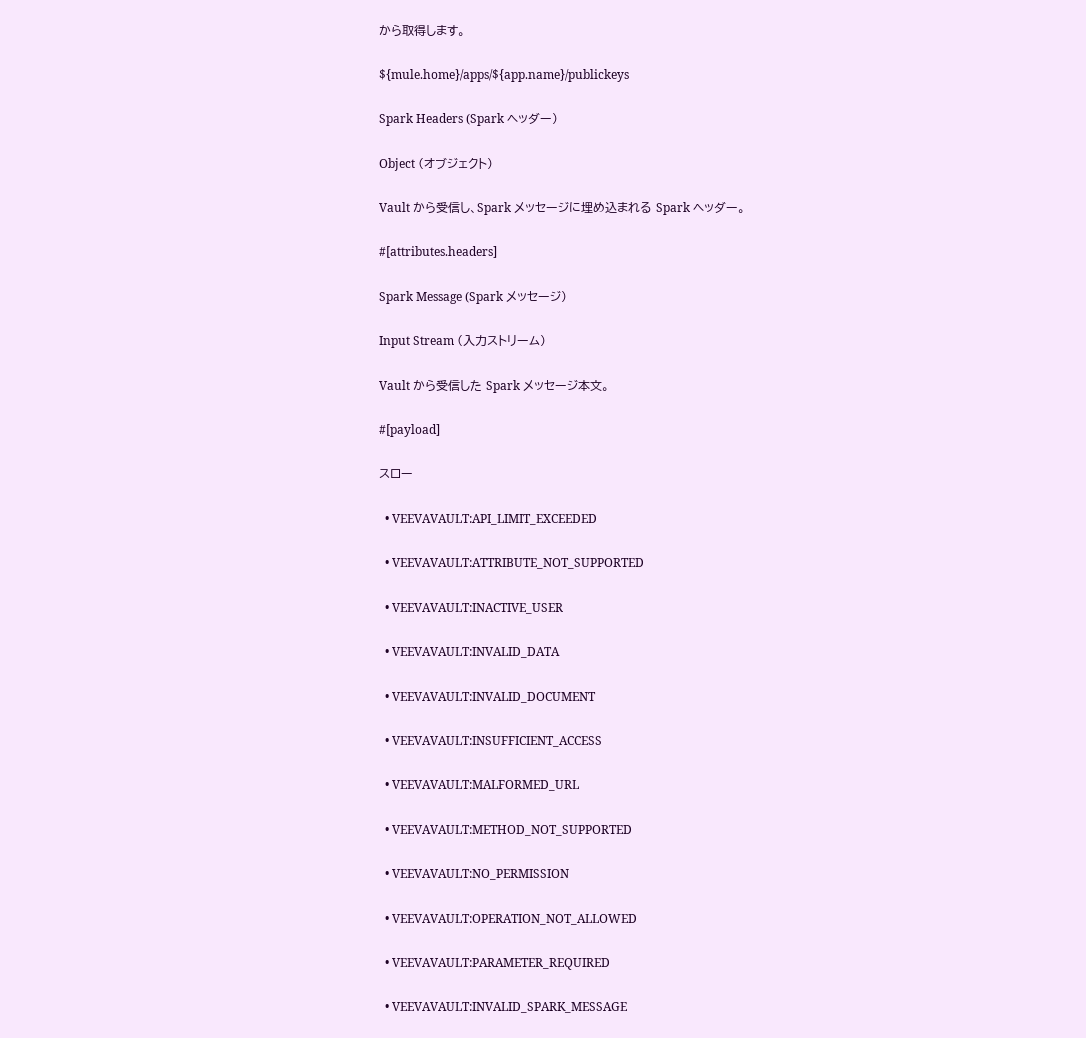から取得します。

${mule.home}/apps/${app.name}/publickeys

Spark Headers (Spark ヘッダー)

Object (オブジェクト)

Vault から受信し、Spark メッセージに埋め込まれる Spark ヘッダー。

#[attributes.headers]

Spark Message (Spark メッセージ)

Input Stream (入力ストリーム)

Vault から受信した Spark メッセージ本文。

#[payload]

スロー

  • VEEVAVAULT:API_LIMIT_EXCEEDED

  • VEEVAVAULT:ATTRIBUTE_NOT_SUPPORTED

  • VEEVAVAULT:INACTIVE_USER

  • VEEVAVAULT:INVALID_DATA

  • VEEVAVAULT:INVALID_DOCUMENT

  • VEEVAVAULT:INSUFFICIENT_ACCESS

  • VEEVAVAULT:MALFORMED_URL

  • VEEVAVAULT:METHOD_NOT_SUPPORTED

  • VEEVAVAULT:NO_PERMISSION

  • VEEVAVAULT:OPERATION_NOT_ALLOWED

  • VEEVAVAULT:PARAMETER_REQUIRED

  • VEEVAVAULT:INVALID_SPARK_MESSAGE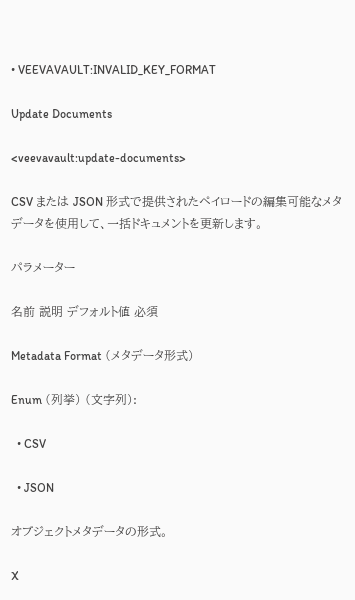• VEEVAVAULT:INVALID_KEY_FORMAT

Update Documents

<veevavault:update-documents>

CSV または JSON 形式で提供されたペイロードの編集可能なメタデータを使用して、一括ドキュメントを更新します。

パラメーター

名前 説明 デフォルト値 必須

Metadata Format (メタデータ形式)

Enum (列挙) (文字列):

  • CSV

  • JSON

オブジェクトメタデータの形式。

X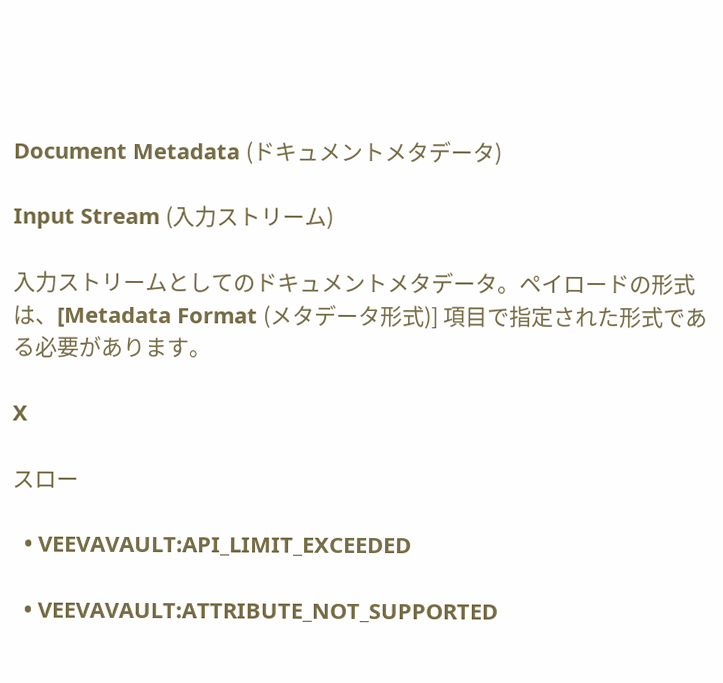Document Metadata (ドキュメントメタデータ)

Input Stream (入力ストリーム)

入力ストリームとしてのドキュメントメタデータ。ペイロードの形式は、[Metadata Format (メタデータ形式)] 項目で指定された形式である必要があります。

X

スロー

  • VEEVAVAULT:API_LIMIT_EXCEEDED

  • VEEVAVAULT:ATTRIBUTE_NOT_SUPPORTED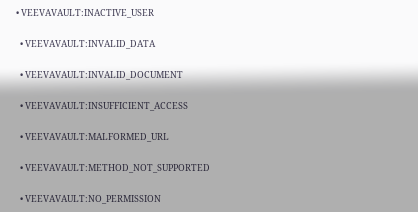• VEEVAVAULT:INACTIVE_USER

  • VEEVAVAULT:INVALID_DATA

  • VEEVAVAULT:INVALID_DOCUMENT

  • VEEVAVAULT:INSUFFICIENT_ACCESS

  • VEEVAVAULT:MALFORMED_URL

  • VEEVAVAULT:METHOD_NOT_SUPPORTED

  • VEEVAVAULT:NO_PERMISSION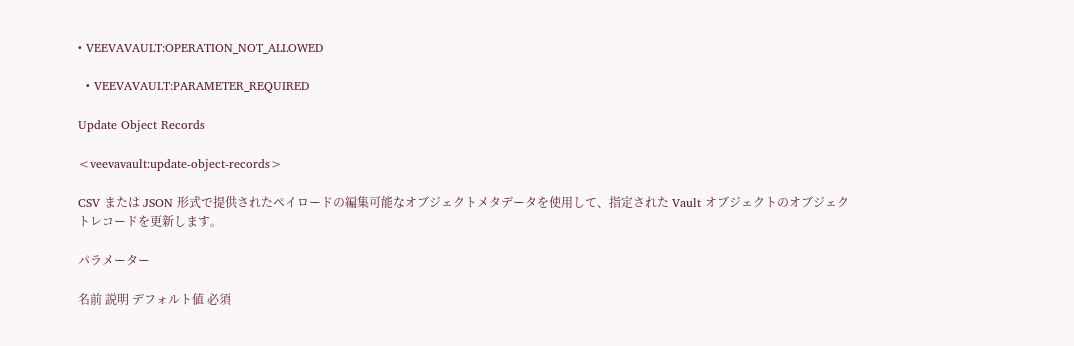• VEEVAVAULT:OPERATION_NOT_ALLOWED

  • VEEVAVAULT:PARAMETER_REQUIRED

Update Object Records

<veevavault:update-object-records>

CSV または JSON 形式で提供されたペイロードの編集可能なオブジェクトメタデータを使用して、指定された Vault オブジェクトのオブジェクトレコードを更新します。

パラメーター

名前 説明 デフォルト値 必須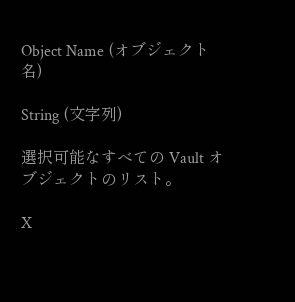Object Name (オブジェクト名)

String (文字列)

選択可能なすべての Vault オブジェクトのリスト。

X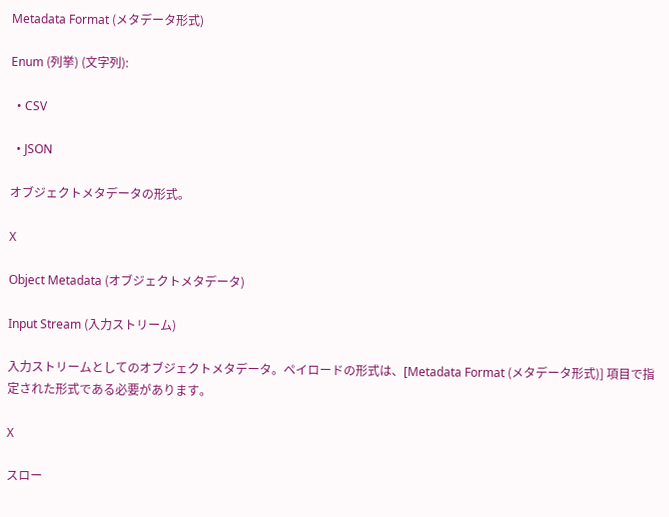Metadata Format (メタデータ形式)

Enum (列挙) (文字列):

  • CSV

  • JSON

オブジェクトメタデータの形式。

X

Object Metadata (オブジェクトメタデータ)

Input Stream (入力ストリーム)

入力ストリームとしてのオブジェクトメタデータ。ペイロードの形式は、[Metadata Format (メタデータ形式)] 項目で指定された形式である必要があります。

X

スロー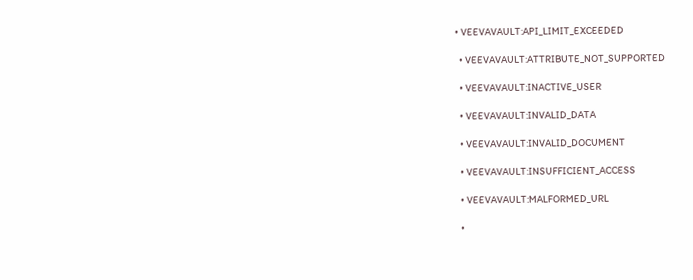• VEEVAVAULT:API_LIMIT_EXCEEDED

  • VEEVAVAULT:ATTRIBUTE_NOT_SUPPORTED

  • VEEVAVAULT:INACTIVE_USER

  • VEEVAVAULT:INVALID_DATA

  • VEEVAVAULT:INVALID_DOCUMENT

  • VEEVAVAULT:INSUFFICIENT_ACCESS

  • VEEVAVAULT:MALFORMED_URL

  •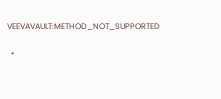VEEVAVAULT:METHOD_NOT_SUPPORTED

  •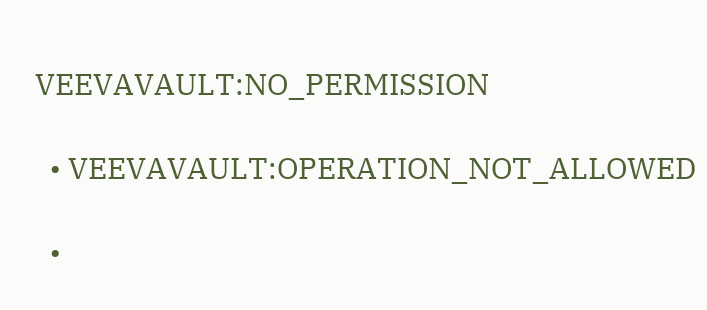VEEVAVAULT:NO_PERMISSION

  • VEEVAVAULT:OPERATION_NOT_ALLOWED

  •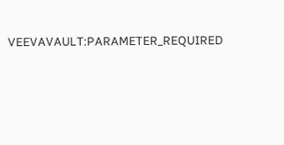VEEVAVAULT:PARAMETER_REQUIRED